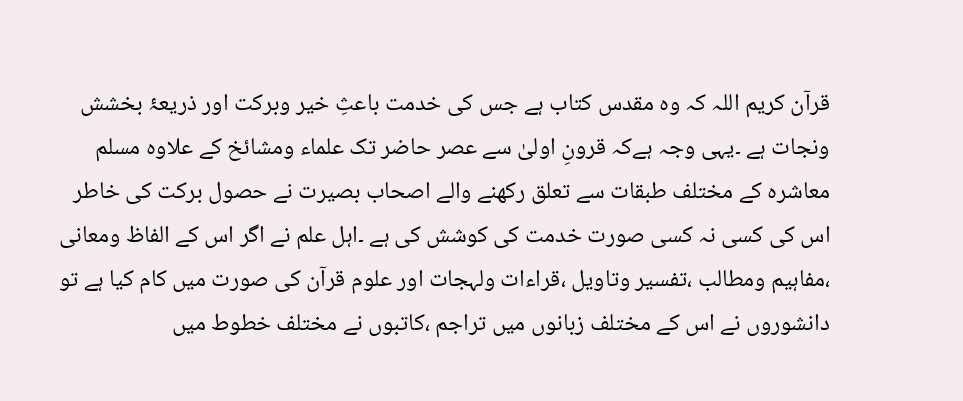قرآن کریم اللہ کہ وہ مقدس کتاب ہے جس کی خدمت باعثِ خیر وبرکت اور ذریعۂ بخشش ونجات ہے ۔یہی وجہ ہےکہ قرونِ اولیٰ سے عصر حاضر تک علماء ومشائخ کے علاوہ مسلم معاشرہ کے مختلف طبقات سے تعلق رکھنے والے اصحاب بصیرت نے حصول برکت کی خاطر اس کی کسی نہ کسی صورت خدمت کی کوشش کی ہے ۔اہل علم نے اگر اس کے الفاظ ومعانی ،مفاہیم ومطالب ،تفسیر وتاویل ،قراءات ولہجات اور علوم قرآن کی صورت میں کام کیا ہے تو دانشوروں نے اس کے مختلف زبانوں میں تراجم ،کاتبوں نے مختلف خطوط میں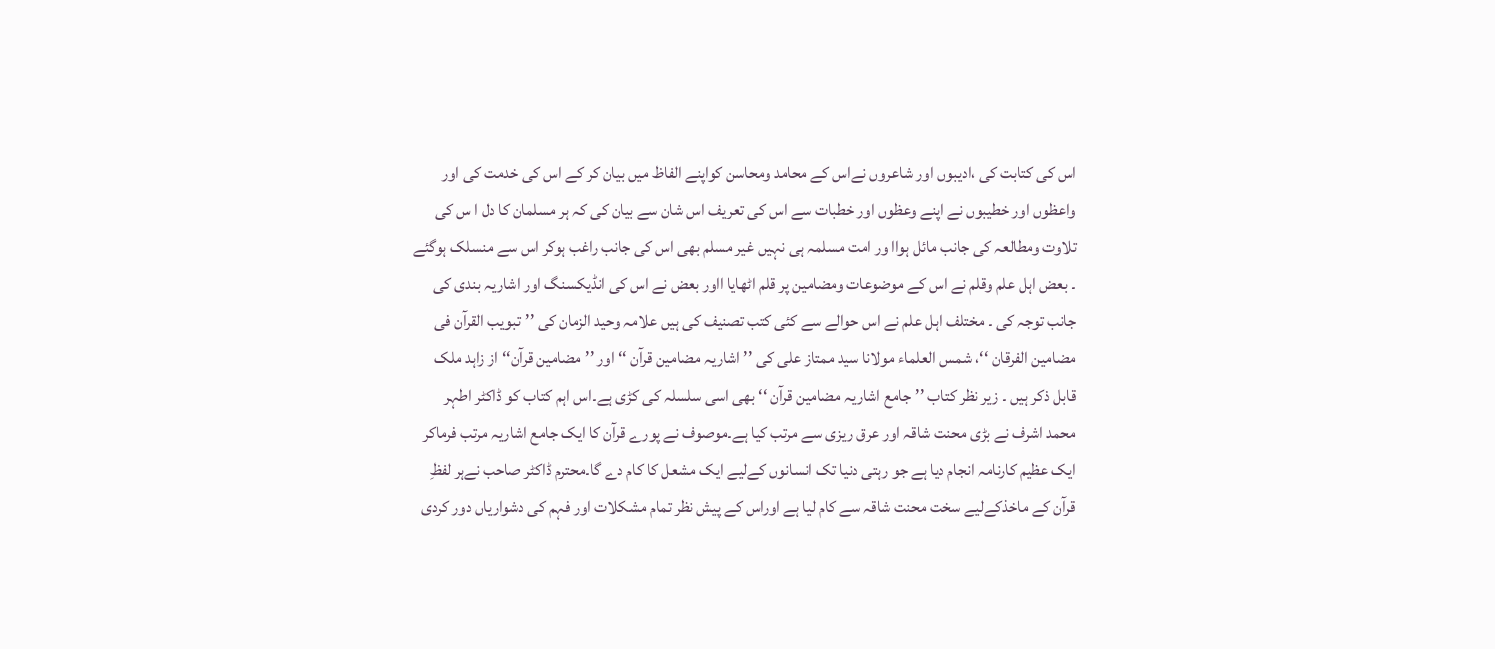اس کی کتابت کی ،ادیبوں اور شاعروں نےاس کے محامد ومحاسن کواپنے الفاظ میں بیان کر کے اس کی خدمت کی اور واعظوں اور خطیبوں نے اپنے وعظوں اور خطبات سے اس کی تعریف اس شان سے بیان کی کہ ہر مسلمان کا دل ا س کی تلاوت ومطالعہ کی جانب مائل ہواا ور امت مسلمہ ہی نہیں غیر مسلم بھی اس کی جانب راغب ہوکر اس سے منسلک ہوگئے ۔ بعض اہل علم وقلم نے اس کے موضوعات ومضامین پر قلم اٹھایا ااور بعض نے اس کی انڈیکسنگ اور اشاریہ بندی کی جانب توجہ کی ۔ مختلف اہل علم نے اس حوالے سے كئی کتب تصنیف کی ہیں علامہ وحید الزمان کی ’’تبویب القرآن فی مضامین الفرقان ‘‘، شمس العلماء مولانا سید ممتاز علی کی ’’ اشاریہ مضامین قرآن ‘‘ اور ’’مضامین قرآن‘‘از زاہد ملک قابل ذکر ہیں ۔ زیر نظر کتاب ’’جامع اشاریہ مضامین قرآن ‘‘ بھی اسی سلسلہ کی کڑی ہے۔اس اہم کتاب کو ڈاکٹر اطہر محمد اشرف نے بڑی محنت شاقہ اور عرق ریزی سے مرتب کیا ہے۔موصوف نے پورے قرآن کا ایک جامع اشاریہ مرتب فرماکر ایک عظیم کارنامہ انجام دیا ہے جو رہتی دنیا تک انسانوں کےلیے ایک مشعل کا کام دے گا۔محترم ڈاکٹر صاحب نےہر لفظِ قرآن کے ماخذکےلیے سخت محنت شاقہ سے کام لیا ہے اوراس کے پیش نظر تمام مشکلات اور فہم کی دشواریاں دور کردی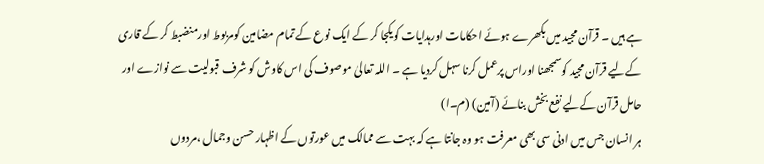ہے ہیں ۔ قرآن مجید میں بکھرے ہوئے احکامات اورہدایات کویکجا کر کے ایک نوع کے تمام مضامین کومربوط اورمنضبط کر کے قاری کےلیے قرآن مجید کوسمجھنا اوراس پرعمل کرنا سہل کردیا ہے ۔ اللہ تعالیٰ موصوف کی اس کاوش کو شرف قبولیت سے نوازے اور حامل قرآن کےلیے نفع بخش بنائے (آمین) (م۔ا)
ہر انسان جس میں ادنی سی بھی معرفت ہو وہ جانتا ہے کہ بہت سے ممالک میں عورتوں کے اظہار حسن وجمال ،مردوں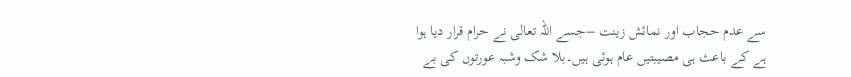سے عدم حجاب اور نمائش زینت –جسے اللہ تعالی نے حرام قرار دیا ہوا ہے کے باعث ہی مصیبتیں عام ہوئی ہیں۔بلا شک وشبہ عورتوں کی بے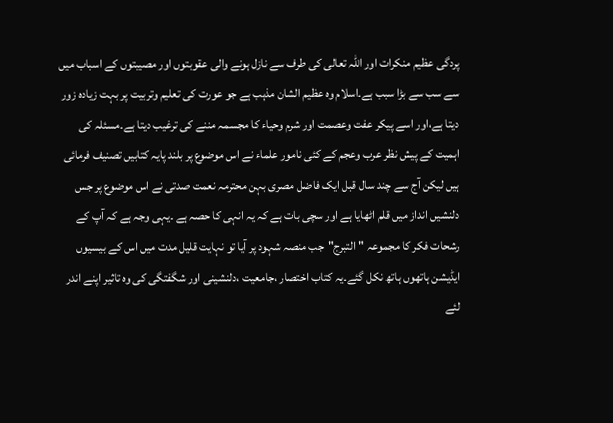پردگی عظیم منکرات اور اللہ تعالی کی طرف سے نازل ہونے والی عقوبتوں اور مصیبتوں کے اسباب میں سے سب سے بڑا سبب ہے۔اسلام وہ عظیم الشان مذہب ہے جو عورت کی تعلیم وتربیت پر بہت زیادہ زور دیتا ہے،اور اسے پیکر عفت وعصمت اور شرم وحیاء کا مجسمہ مننے کی ترغیب دیتا ہے۔مسئلہ کی اہمیت کے پیش نظر عرب وعجم کے کئی نامور علماء نے اس موضوع پر بلند پایہ کتابیں تصنیف فرمائی ہیں لیکن آج سے چند سال قبل ایک فاضل مصری بہن محترمہ نعمت صدتی نے اس موضوع پر جس دلنشیں انداز میں قلم اٹھایا ہے اور سچی بات ہے کہ یہ انہی کا حصہ ہے ۔یہی وجہ ہے کہ آپ کے رشحات فکر کا مجموعہ "التبرج"جب منصہ شہود پر آیا تو نہایت قلیل مدت میں اس کے بیسیوں ایڈیشن ہاتھوں ہاتھ نکل گئے۔یہ کتاب اختصار ،جامعیت ،دلنشینی اور شگفتگی کی وہ تاثیر اپنے اندر لئے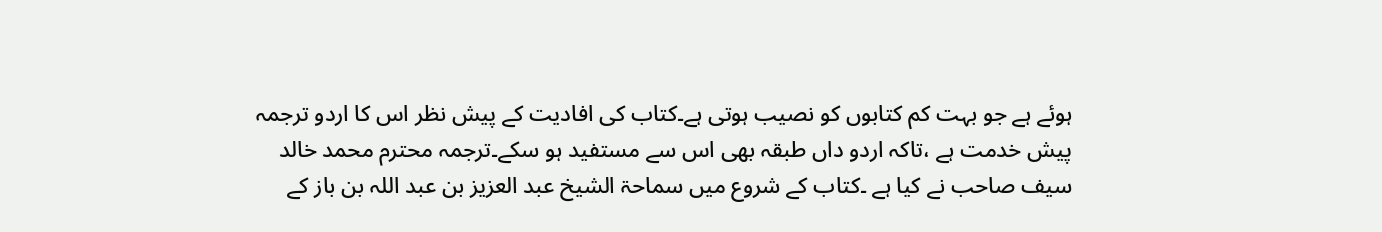ہوئے ہے جو بہت کم کتابوں کو نصیب ہوتی ہے۔کتاب کی افادیت کے پیش نظر اس کا اردو ترجمہ پیش خدمت ہے ،تاکہ اردو داں طبقہ بھی اس سے مستفید ہو سکے۔ترجمہ محترم محمد خالد سیف صاحب نے کیا ہے ۔کتاب کے شروع میں سماحۃ الشیخ عبد العزیز بن عبد اللہ بن باز کے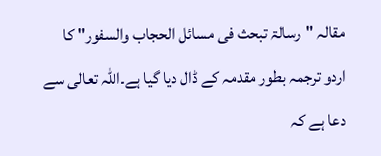مقالہ "رسالۃ تبحث فی مسائل الحجاب والسفور" کا اردو ترجمہ بطور مقدمہ کے ڈال دیا گیا ہے۔اللہ تعالی سے دعا ہے کہ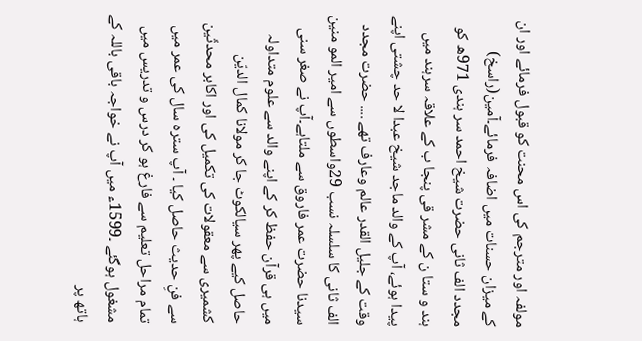مولفہ اور مترجم کی اس محنت کو قبول فرمائے اور ان کے میزان حسنات میں اضافہ فرمائے۔آمین(راسخ)
مجدد الف ثانی حضرت شیخ احمد سر ہندی 971ھ کو ہند و ستا ن کے مشر قی پنجا ب کے علاقہ سرہند میں پیدا ہوئے، آپ کے والد ماجد شیخ عبدا لا حد چشتی اپنے وقت کے جلیل القدر عالم وعارف تھے .... حضرت مجدد الف ثانی کا سلسلہ نسب 29واسطوں سے امیر المو منین سیدنا حضرت عمر فاروق سے ملتاہے۔آپ نے صغر سنی میں ہی قرآن حفظ کر کے اپنے والد سے علوم متداولہ حاصل کیے پھر سیالکوٹ جا کر مولانا کمال الدیّن کشمیری سے معقولات کی تکمیل کی اور اکابر محدثّین سے فنِ حدیث حاصل کیا ۔ آپ سترہ سال کی عمر میں تمام مراحل تعلیم سے فارغ ہو کر درس و تدریس میں مشغول ہوگئے ۔1599ء میں آپ نے خواجہ باقی باللہ کے ہاتھ پر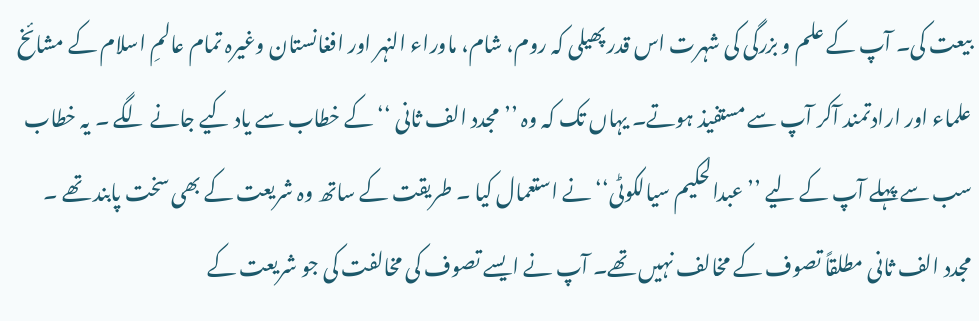بیعت کی۔ آپ کے علم و بزرگی کی شہرت اس قدر پھیلی کہ روم، شام، ماوراء النہر اور افغانستان وغیرہ تمام عالمِ اسلام کے مشائخ علماء اور ارادتمند آکر آپ سے مستفیذ ہوتے۔ یہاں تک کہ وہ ’’مجدد الف ثانی ‘‘ کے خطاب سے یاد کیے جانے لگے ۔ یہ خطاب سب سے پہلے آپ کے لیے ’’عبدالحکیم سیالکوٹی‘‘ نے استعمال کیا ۔ طریقت کے ساتھ وہ شریعت کے بھی سخت پابند تھے ۔ مجدد الف ثانی مطلقاً تصوف کے مخالف نہیں تھے۔ آپ نے ایسے تصوف کی مخالفت کی جو شریعت کے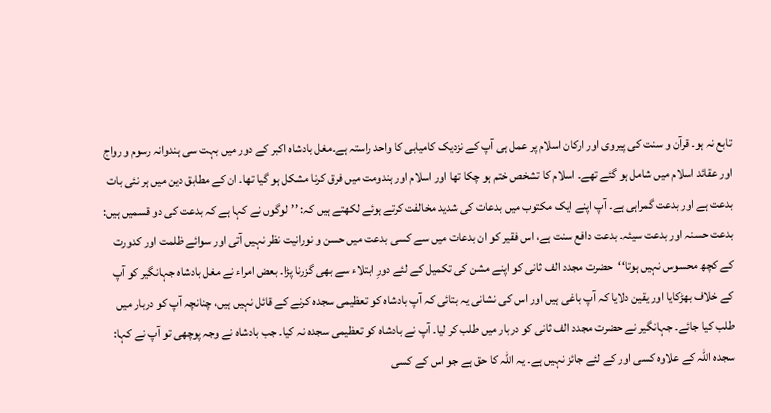تابع نہ ہو۔ قرآن و سنت کی پیروی اور ارکان اسلام پر عمل ہی آپ کے نزدیک کامیابی کا واحد راستہ ہے۔مغل بادشاہ اکبر کے دور میں بہت سی ہندوانہ رسوم و رواج اور عقائد اسلام میں شامل ہو گئے تھے۔ اسلام کا تشخص ختم ہو چکا تھا اور اسلام اور ہندومت میں فرق کرنا مشکل ہو گیا تھا۔ ان کے مطابق دین میں ہر نئی بات بدعت ہے اور بدعت گمراہی ہے۔ آپ اپنے ایک مکتوب میں بدعات کی شدید مخالفت کرتے ہوئے لکھتے ہیں کہ: ’’لوگوں نے کہا ہے کہ بدعت کی دو قسمیں ہیں: بدعت حسنہ اور بدعت سیئہ۔ بدعت دافع سنت ہے، اس فقیر کو ان بدعات میں سے کسی بدعت میں حسن و نورانیت نظر نہیں آتی اور سوائے ظلمت اور کدورت کے کچھ محسوس نہیں ہوتا‘‘حضرت مجدد الف ثانی کو اپنے مشن کی تکمیل کے لئے دورِ ابتلاء سے بھی گزرنا پڑا۔ بعض امراء نے مغل بادشاہ جہانگیر کو آپ کے خلاف بھڑکایا اور یقین دلایا کہ آپ باغی ہیں اور اس کی نشانی یہ بتائی کہ آپ بادشاہ کو تعظیمی سجدہ کرنے کے قائل نہیں ہیں، چنانچہ آپ کو دربار میں طلب کیا جائے۔ جہانگیر نے حضرت مجدد الف ثانی کو دربار میں طلب کر لیا۔ آپ نے بادشاہ کو تعظیمی سجدہ نہ کیا۔ جب بادشاہ نے وجہ پوچھی تو آپ نے کہا: سجدہ اللہ کے علاوہ کسی اور کے لئے جائز نہیں ہے۔ یہ اللہ کا حق ہے جو اس کے کسی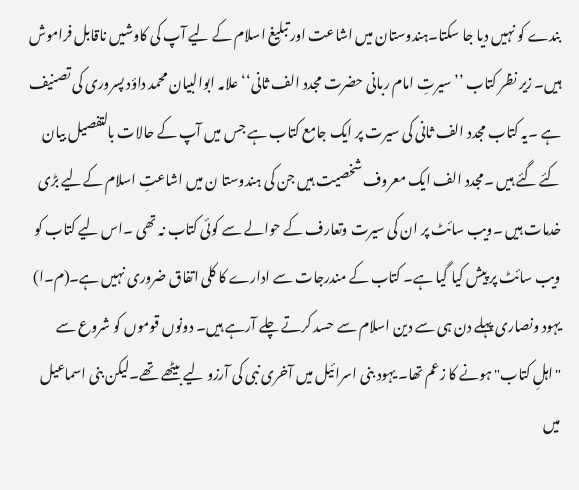بندے کو نہیں دیا جا سکتا۔ہندوستان میں اشاعت اور تبلیغ اسلام کے لیے آپ کی کاوشیں ناقابل فراموش ہیں۔ زیر نظر کتاب ’’سیرتِ امام ربانی حضرت مجدد الف ثانی‘‘علامہ ابوالبیان محمد داؤد پسروری کی تصنیف ہے ۔یہ کتاب مجدد الف ثانی کی سیرت پر ایک جامع کتاب ہے جس میں آپ کے حالات بالتفصیل بیان کئے گئے ہیں ۔مجدد الف ایک معروف شخصیت ہیں جن کی ہندوستا ن میں اشاعتِ اسلام کےلیے بڑی خدمات ہیں ۔ویب سائٹ پر ان کی سیرت وتعارف کے حوالے سے کوئی کتاب نہ تھی ۔اس لیے کتاب کو ویب سائٹ پر پیش کیا گیا ہے۔ کتاب کے مندرجات سے ادارے کا کلی اتفاق ضروری نہیں ہے۔(م۔ا)
یہود ونصاری پہلے دن ہی سے دین اسلام سے حسد کرتے چلے آرہے ہیں۔ دونوں قوموں کو شروع سے "اہلِ کتاب" ہونے کا زعم تھا۔ یہود بنی اسرائیل میں آخری نبی کی آرزو لیے بیٹھے تھے۔لیکن بنی اسماعیل میں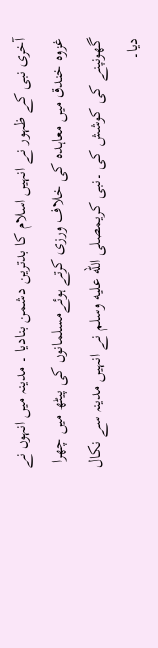آخری نبی کے ظہور نے انہیں اسلام کا بدترین دشمن بنادیا ۔ مدینہ میں انہوں نے غزوہ خندق میں معاہدہ کی خلاف ورزی کرتے ہوئےمسلمانوں کی پیٹھ میں چھرا گھونپنے کی کوشش کی ۔نبی کریمصلى الله عليه وسلم نے انہیں مدینہ سے نکال دیا۔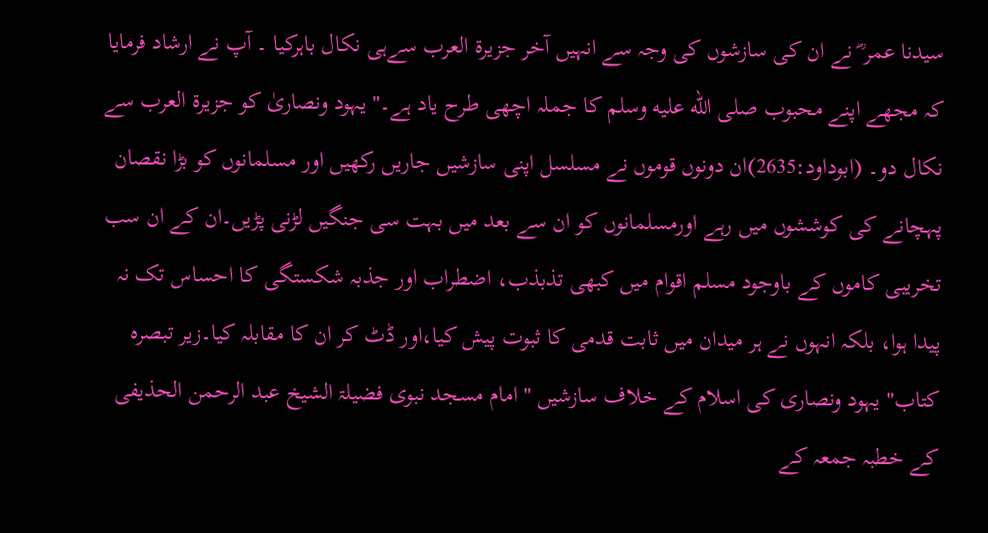سیدنا عمر ؓ نے ان کی سازشوں کی وجہ سے انہیں آخر جزیرۃ العرب سےہی نکال باہرکیا ۔ آپ نے ارشاد فرمایا کہ مجھے اپنے محبوب صلى الله عليه وسلم کا جملہ اچھی طرح یاد ہے۔" یہود ونصاریٰ کو جزیرۃ العرب سے نکال دو۔ (ابوداود:2635)ان دونوں قوموں نے مسلسل اپنی سازشیں جاریں رکھیں اور مسلمانوں کو بڑا نقصان پہچانے کی کوششوں میں رہے اورمسلمانوں کو ان سے بعد میں بہت سی جنگیں لڑنی پڑیں۔ان کے ان سب تخریبی کاموں کے باوجود مسلم اقوام میں کبھی تذبذب، اضطراب اور جذبہ شکستگی کا احساس تک نہ پیدا ہوا، بلکہ انہوں نے ہر میدان میں ثابت قدمی کا ثبوت پیش کیا،اور ڈٹ کر ان کا مقابلہ کیا۔زیر تبصرہ کتاب" یہود ونصاری کی اسلام کے خلاف سازشیں "امام مسجد نبوی فضیلۃ الشیخ عبد الرحمن الحذیفی کے خطبہ جمعہ کے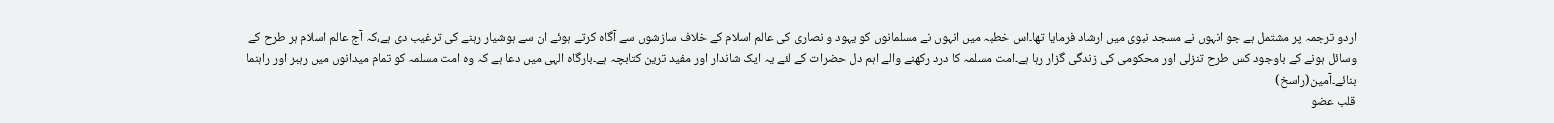اردو ترجمہ پر مشتمل ہے جو انہوں نے مسجد نبوی میں ارشاد فرمایا تھا۔اس خطبہ میں انہوں نے مسلمانوں کو یہود و نصاری کی عالم اسلام کے خلاف سازشوں سے آگاہ کرتے ہوئے ان سے ہوشیار رہنے کی ترغیب دی ہے،کہ آج عالم اسلام ہر طرح کے وسائل ہونے کے باوجود کس طرح تنزلی اور محکومی کی زندگی گزار رہا ہے۔امت مسلمہ کا درد رکھنے والے اہم دل حضرات کے لئے یہ ایک شاندار اور مفید ترین کتابچہ ہے۔بارگاہ الہی میں دعا ہے کہ وہ امت مسلمہ کو تمام میدانوں میں رہبر اور راہنما بنائے۔آمین(راسخ)
قلب عضو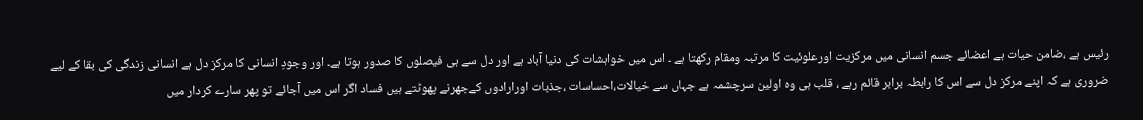رئیس ہے ،ضامن حیات ہے اعضائے جسم انسانی میں مرکزیت اورعلوئیت کا مرتبہ ومقام رکھتا ہے ۔ اس میں خواہشات کی دنیا آباد ہے اور دل سے ہی فیصلوں کا صدور ہوتا ہے۔ اور وجودِ انسانی کا مرکز دل ہے انسانی زندگی کی بقا کے لیے ضروری ہے کہ اپنے مرکز دل سے اس کا رابطہ برابر قائم رہے ، قلب ہی وہ اولین سرچشمہ ہے جہاں سے خیالات،احساسات ،جذبات اورارادوں کےجھرنے پھوٹتے ہیں فساد اگر اس میں آجائے تو پھر سارے کردار میں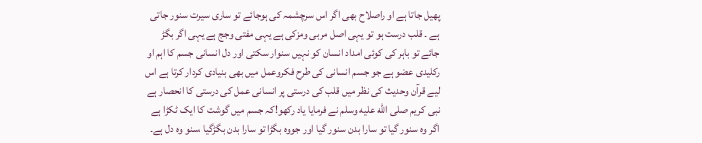پھیل جاتا ہے او راصلاح بھی اگر اس سرچشمہ کی ہوجائے تو ساری سیرت سنور جاتی ہے ۔ قلب درست ہو تو یہی اصل مربی ومزکی ہے یہی مفتی وجج ہے یہی اگر بگڑ جائے تو باہر کی کوئی امداد انسان کو نہیں سنوار سکتی اور دل انسانی جسم کا اہم او رکلیدی عضو ہے جو جسم انسانی کی طرح فکروعمل میں بھی بنیادی کردار کرتا ہے اس لیے قرآن وحدیث کی نظر میں قلب کی درستی پر انسانی عمل کی درستی کا انحصار ہے نبی کریم صلى الله عليه وسلم نے فرمایا یاد رکھو!کہ جسم میں گوشت کا ایک ٹکڑا ہے اگر وہ سنور گیا تو سارا بدن سنور گیا اور جووہ بگڑا تو سارا بدن بگڑگیا ،سنو وہ دل ہے۔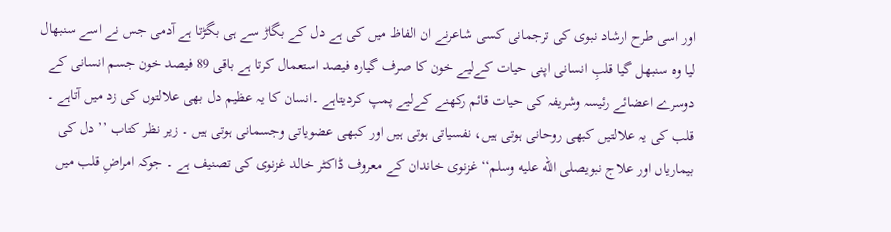اور اسی طرح ارشاد نبوی کی ترجمانی کسی شاعرنے ان الفاظ میں کی ہے دل کے بگاڑ سے ہی بگڑتا ہے آدمی جس نے اسے سنبھال لیا وہ سنبھل گیا قلبِ انسانی اپنی حیات کےلیے خون کا صرف گیارہ فیصد استعمال کرتا ہے باقی 89 فیصد خون جسم انسانی کے دوسرے اعضائے رئیسہ وشریفہ کی حیات قائم رکھنے کےلیے پمپ کردیتاہے ۔انسان کا یہ عظیم دل بھی علالتوں کی زد میں آتاہے ۔ قلب کی یہ علالتیں کبھی روحانی ہوتی ہیں، نفسیاتی ہوتی ہیں اور کبھی عضویاتی وجسمانی ہوتی ہیں ۔ زیر نظر کتاب ’’ دل کی بیماریاں اور علاج نبویصلى الله عليه وسلم‘‘ غزنوی خاندان کے معروف ڈاکٹر خالد غزنوی کی تصنیف ہے ۔ جوکہ امراضِ قلب میں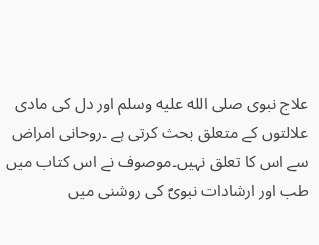علاج نبوی صلى الله عليه وسلم اور دل کی مادی علالتوں کے متعلق بحث کرتی ہے ۔روحانی امراض سے اس کا تعلق نہیں۔موصوف نے اس کتاب میں طب اور ارشادات نبویؐ کی روشنی میں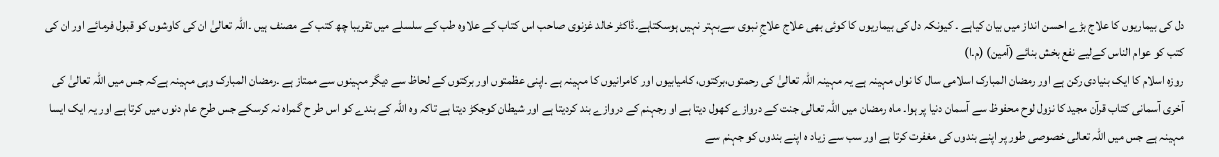دل کی بیماریوں کا علاج بڑے احسن انداز میں بیان کیاہے ۔ کیونکہ دل کی بیماریوں کا کوئی بھی علاج علاجِ نبوی سےبہتر نہیں ہوسکتاہے۔ڈاکٹر خالد غزنوی صاحب اس کتاب کے علاوہ طب کے سلسلے میں تقریبا چھ کتب کے مصنف ہیں ۔اللہ تعالیٰ ان کی کاوشوں کو قبول فرمائے اور ان کی کتب کو عوام الناس کےلیے نفع بخش بنائے (آمین) (م۔ا)
روزہ اسلام کا ایک بنیادی رکن ہے اور رمضان المبارک اسلامی سال کا نواں مہینہ ہے یہ مہینہ اللہ تعالیٰ کی رحمتوں،برکتوں، کامیابیوں اور کامرانیوں کا مہینہ ہے ۔اپنی عظمتوں اور برکتوں کے لحاظ سے دیگر مہینوں سے ممتاز ہے ۔رمضان المبارک وہی مہینہ ہےکہ جس میں اللہ تعالیٰ کی آخری آسمانی کتاب قرآن مجید کا نزول لوح محفوظ سے آسمان دنیا پر ہوا۔ ماہ رمضان میں اللہ تعالی جنت کے دروازے کھول دیتا ہے او رجہنم کے دروازے بند کردیتا ہے اور شیطان کوجکڑ دیتا ہے تاکہ وہ اللہ کے بندے کو اس طر ح گمراہ نہ کرسکے جس طرح عام دنوں میں کرتا ہے اور یہ ایک ایسا مہینہ ہے جس میں اللہ تعالی خصوصی طور پر اپنے بندوں کی مغفرت کرتا ہے اور سب سے زیاد ہ اپنے بندوں کو جہنم سے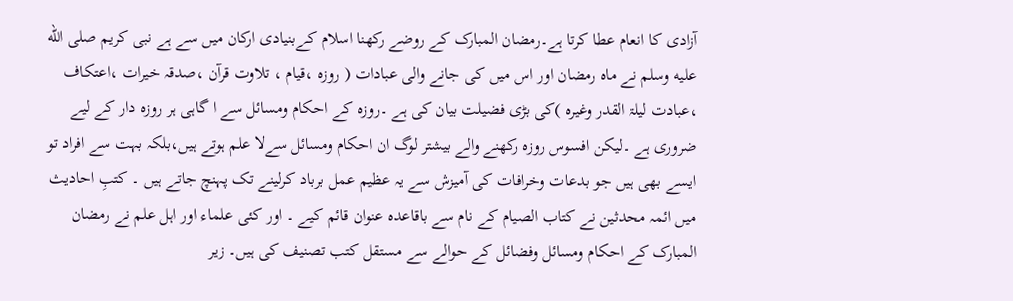آزادی کا انعام عطا کرتا ہے۔رمضان المبارک کے روضے رکھنا اسلام کےبنیادی ارکان میں سے ہے نبی کریم صلى الله عليه وسلم نے ماہ رمضان اور اس میں کی جانے والی عبادات ( روزہ ،قیام ، تلاوت قرآن ،صدقہ خیرات ،اعتکاف ،عبادت لیلۃ القدر وغیرہ )کی بڑی فضیلت بیان کی ہے ۔روزہ کے احکام ومسائل سے ا گاہی ہر روزہ دار کے لیے ضروری ہے ۔لیکن افسوس روزہ رکھنے والے بیشتر لوگ ان احکام ومسائل سےلا علم ہوتے ہیں،بلکہ بہت سے افراد تو ایسے بھی ہیں جو بدعات وخرافات کی آمیزش سے یہ عظیم عمل برباد کرلینے تک پہنچ جاتے ہیں ۔ کتبِ احادیث میں ائمہ محدثین نے کتاب الصیام کے نام سے باقاعدہ عنوان قائم کیے ۔ اور کئی علماء اور اہل علم نے رمضان المبارک کے احکام ومسائل وفضائل کے حوالے سے مستقل کتب تصنیف کی ہیں۔ زیر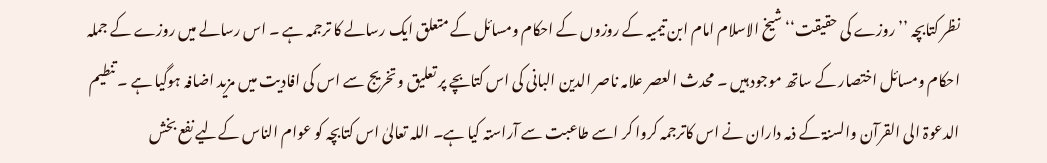نظر کتابچہ ’’ روزے کی حقیقت‘‘ شیخ الاسلام امام ابن تیمیہ کے روزوں کے احکام ومسائل کے متعلق ایک رسالے کا ترجمہ ہے ۔ اس رسالے میں روزے کے جملہ احکام ومسائل اختصار کے ساتھ موجود ہیں ۔ محدث العصر علامہ ناصر الدین البانی کی اس کتابچے پر تعلیق وتخریج سے اس کی افادیت میں مزید اضافہ ہوگیا ہے ۔ تنطیم الدعوۃ الی القرآن والسنۃ کے ذمہ داران نے اس کاترجمہ کروا کر اسے طاعبت سے آراستہ کیا ہے۔ اللہ تعالیٰ اس کتابچہ کو عوام الناس کےلیے نفع بخش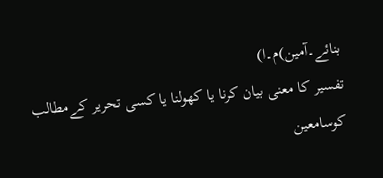بنائے۔آمین)م۔ا)
تفسیر کا معنی بیان کرنا یا کھولنا یا کسی تحریر کےمطالب کوسامعین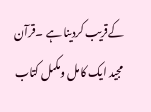کےقریب کردینا ہے ۔قرآن مجید ایک کامل ومکمل کتاب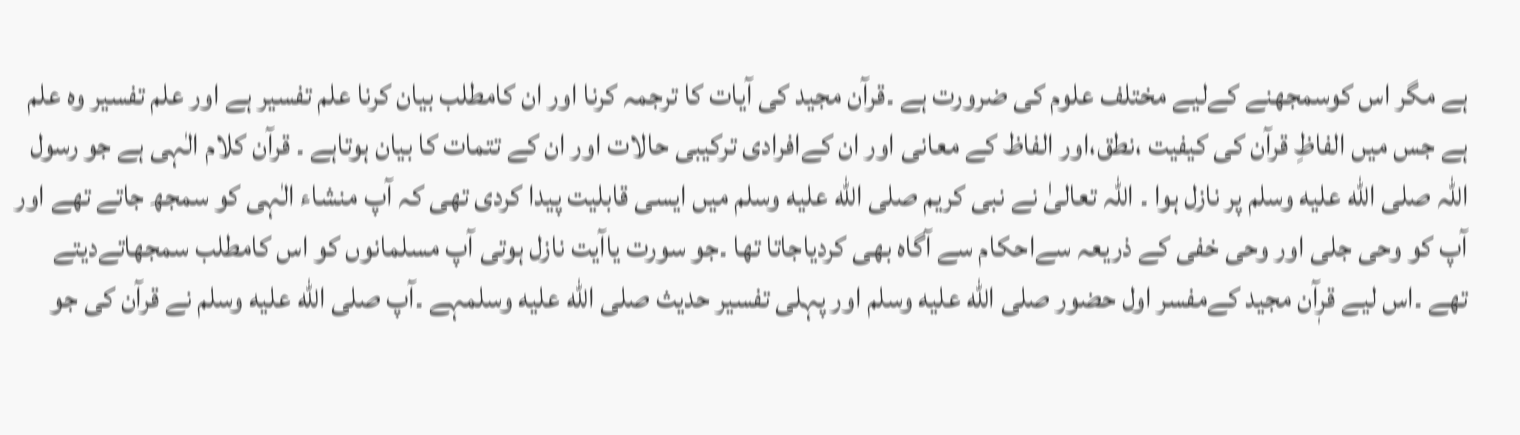ہے مگر اس کوسمجھنے کےلیے مختلف علوم کی ضرورت ہے ۔قرآن مجید کی آیات کا ترجمہ کرنا اور ان کامطلب بیان کرنا علم تفسیر ہے اور علم تفسیر وہ علم ہے جس میں الفاظِ قرآن کی کیفیت ،نطق،اور الفاظ کے معانی اور ان کےافرادی ترکیبی حالات اور ان کے تتمات کا بیان ہوتاہے ۔ قرآن کلام الٰہی ہے جو رسول اللہ صلى الله عليه وسلم پر نازل ہوا ۔ اللہ تعالیٰ نے نبی کریم صلى الله عليه وسلم میں ایسی قابلیت پیدا کردی تھی کہ آپ منشاء الٰہی کو سمجھ جاتے تھے اور آپ کو وحی جلی اور وحی خفی کے ذریعہ سےاحکام سے آگاہ بھی کردیاجاتا تھا ۔جو سورت یاآیت نازل ہوتی آپ مسلمانوں کو اس کامطلب سمجھاتےدیتے تھے ۔اس لیے قرٖآن مجید کےمفسر اول حضور صلى الله عليه وسلم اور پہلی تفسیر حدیث صلى الله عليه وسلمہے ۔آپ صلى الله عليه وسلم نے قرآن کی جو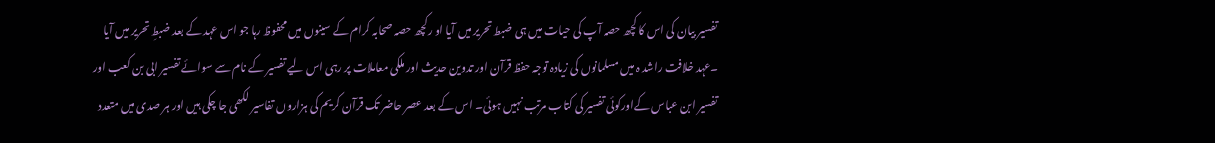تفسیر بیان کی اس کا کچھ حصہ آپ کی حیات میں ہی ضبط تحریر میں آیا او رکچھ حصہ صحابہ کرام کے سینوں میں محفوظ رہا جو اس عہد کے بعد ضبطِ تحریر میں آیا ۔عہد خلافت راشد ہ میں مسلمانوں کی زیادہ توجہ حفظ قرآن اور تدوین حدیث اور ملکی معاملات پر رہی اس لیے تفسیر کے نام سے سوائے تفسیر ابی بن کعب اور تفسیر ابن عباس کےاورکوئی تفسیر کی کتاب مرتب نہیں ہوئی۔ اس کے بعد عصر حاضر تک قرآن کریم کی ہزاروں تفاسیر لکھی جا چکی ہیں اور ہر صدی میں متعدد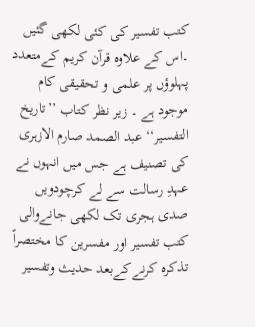کتب تفسیر کی کئی لکھی گئیں ۔اس کے علاوہ قرآن کریم کےمتعدد پہلوؤں پر علمی و تحقیقی کام موجود ہے ۔ زیر نظر کتاب ’’تاریخ التفسیر‘‘ عبد الصمد صارم الازہری کی تصنیف ہے جس میں انہوں نے عہدِ رسالت سے لے کرچودویں صدی ہجری تک لکھی جانےوالی کتب تفسیر اور مفسرین کا مختصراً تذکرہ کرنےکےبعد حدیث وتفسیر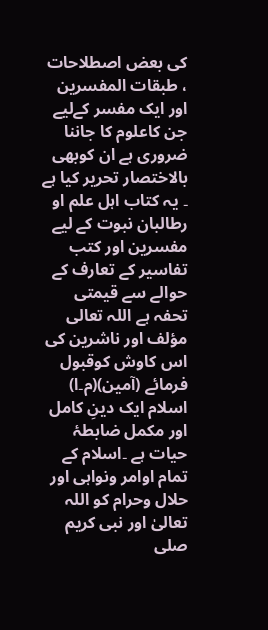کی بعض اصطلاحات ، طبقات المفسرین اور ایک مفسر کےلیے جن کاعلوم کا جاننا ضروری ہے ان کوبھی بالاختصار تحریر کیا ہے ۔ یہ کتاب اہل علم او رطالبان نبوت کے لیے مفسرین اور کتب تفاسیر کے تعارف کے حوالے سے قیمتی تحفہ ہے اللہ تعالی مؤلف اور ناشرین کی اس کاوش کوقبول فرمائے (آمین)(م۔ا)
اسلام ایک دینِ کامل اور مکمل ضابطۂ حیات ہے ۔اسلام کے تمام اوامر ونواہی اور حلال وحرام کو اللہ تعالیٰ اور نبی کریم صلى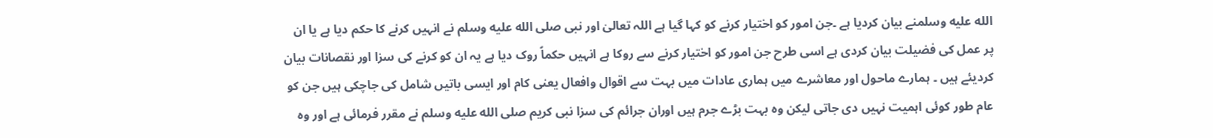الله عليه وسلمنے بیان کردیا ہے ۔جن امور کو اختیار کرنے کو کہا گیا ہے اللہ تعالیٰ اور نبی صلى الله عليه وسلم نے انہیں کرنے کا حکم دیا ہے یا ان پر عمل کی فضیلت بیان کردی ہے اسی طرح جن امور کو اختیار کرنے سے روکا ہے انہیں حکماً روک دیا ہے یہ ان کو کرنے کی سزا اور نقصانات بیان کردیئے ہیں ۔ ہمارے ماحول اور معاشرے میں ہماری عادات میں بہت سے اقوال وافعال یعنی کام اور ایسی باتیں شامل کی جاچکی ہیں جن کو عام طور کوئی اہمیت نہیں دی جاتی لیکن وہ بہت بڑے جرم ہیں اوران جرائم کی سزا نبی کریم صلى الله عليه وسلم نے مقرر فرمائی ہے اور وہ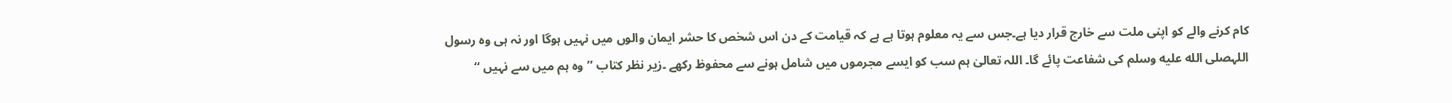کام کرنے والے کو اپنی ملت سے خارج قرار دیا ہے۔جس سے یہ معلوم ہوتا ہے ہے کہ قیامت کے دن اس شخص کا حشر ایمان والوں میں نہیں ہوگا اور نہ ہی وہ رسول اللہصلى الله عليه وسلم کی شفاعت پائے گا۔ اللہ تعالیٰ ہم سب کو ایسے مجرموں میں شامل ہونے سے محفوظ رکھے ۔زیر نظر کتاب ’’وہ ہم میں سے نہیں ‘‘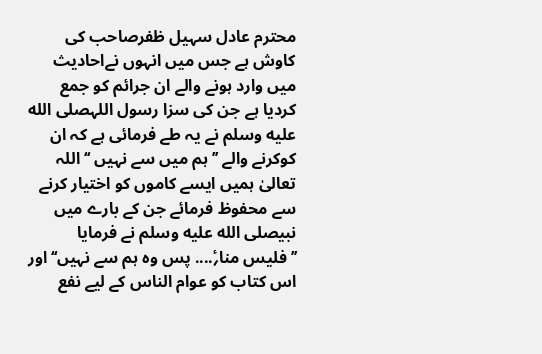محترم عادل سہیل ظفرصاحب کی کاوش ہے جس میں انہوں نےاحادیث میں وارد ہونے والے ان جرائم کو جمع کردیا ہے جن کی سزا رسول اللہصلى الله عليه وسلم نے یہ طے فرمائی ہے کہ ان کوکرنے والے ’’ ہم میں سے نہیں ‘‘اللہ تعالیٰ ہمیں ایسے کاموں کو اختیار کرنے سے محفوظ فرمائے جن کے بارے میں نبیصلى الله عليه وسلم نے فرمایا ’’فلیس منا؍ٔ.... پس وہ ہم سے نہیں‘‘ اور اس کتاب کو عوام الناس کے لیے نفع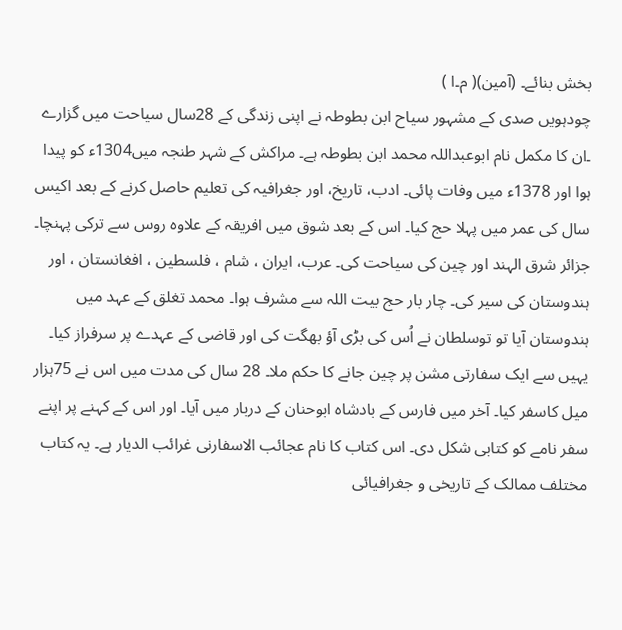بخش بنائے۔ (آمین)( م۔ا )
چودہویں صدی کے مشہور سیاح ابن بطوطہ نے اپنی زندگی کے 28سال سیاحت میں گزارے ۔ان کا مکمل نام ابوعبداللہ محمد ابن بطوطہ ہے۔ مراکش کے شہر طنجہ میں1304ء کو پیدا ہوا اور 1378ء میں وفات پائی۔ ادب، تاریخ، اور جغرافیہ کی تعلیم حاصل کرنے کے بعد اکیس سال کی عمر میں پہلا حج کیا۔ اس کے بعد شوق میں افریقہ کے علاوہ روس سے ترکی پہنچا۔ جزائر شرق الہند اور چین کی سیاحت کی۔ عرب، ایران ، شام ، فلسطین ، افغانستان ، اور ہندوستان کی سیر کی۔ چار بار حج بیت اللہ سے مشرف ہوا۔ محمد تغلق کے عہد میں ہندوستان آیا تو توسلطان نے اُس کی بڑی آؤ بھگت کی اور قاضی کے عہدے پر سرفراز کیا۔ یہیں سے ایک سفارتی مشن پر چین جانے کا حکم ملا۔ 28 سال کی مدت میں اس نے 75ہزار میل کاسفر کیا۔ آخر میں فارس کے بادشاہ ابوحنان کے دربار میں آیا۔ اور اس کے کہنے پر اپنے سفر نامے کو کتابی شکل دی۔ اس کتاب کا نام عجائب الاسفارنی غرائب الدیار ہے۔ یہ کتاب مختلف ممالک کے تاریخی و جغرافیائی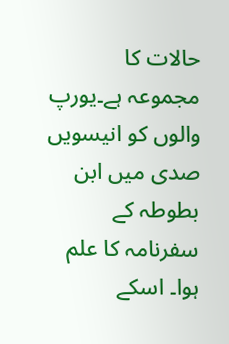حالات کا مجموعہ ہے۔یورپ والوں کو انیسویں صدی میں ابن بطوطہ کے سفرنامہ کا علم ہوا۔ اسکے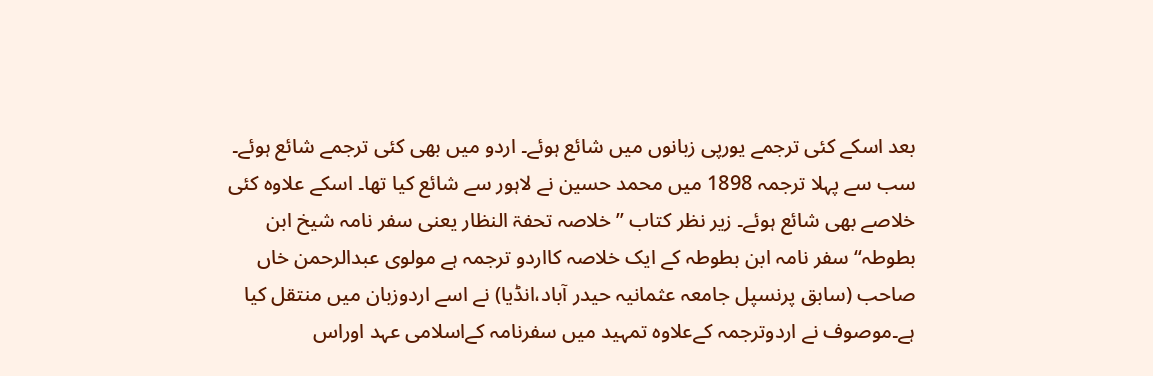بعد اسکے کئی ترجمے یورپی زبانوں میں شائع ہوئے۔ اردو میں بھی کئی ترجمے شائع ہوئے۔ سب سے پہلا ترجمہ 1898 میں محمد حسین نے لاہور سے شائع کیا تھا۔ اسکے علاوہ کئی خلاصے بھی شائع ہوئے۔ زیر نظر کتاب ’’ خلاصہ تحفۃ النظار یعنی سفر نامہ شیخ ابن بطوطہ‘‘ سفر نامہ ابن بطوطہ کے ایک خلاصہ کااردو ترجمہ ہے مولوی عبدالرحمن خاں صاحب (سابق پرنسپل جامعہ عثمانیہ حیدر آباد،انڈیا) نے اسے اردوزبان میں منتقل کیا ہے۔موصوف نے اردوترجمہ کےعلاوہ تمہید میں سفرنامہ کےاسلامی عہد اوراس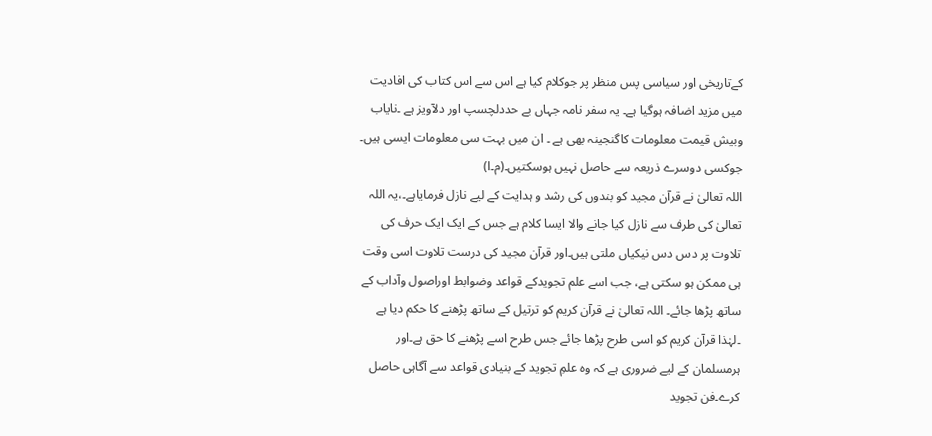کےتاریخی اور سیاسی پس منظر پر جوکلام کیا ہے اس سے اس کتاب کی افادیت میں مزید اضافہ ہوگیا ہے۔ یہ سفر نامہ جہاں بے حددلچسپ اور دلآویز ہے ۔نایاب وبیش قیمت معلومات کاگنجینہ بھی ہے ۔ ان میں بہت سی معلومات ایسی ہیں۔ جوکسی دوسرے ذریعہ سے حاصل نہیں ہوسکتیں۔(م۔ا)
اللہ تعالیٰ نے قرآن مجید کو بندوں کی رشد و ہدایت کے لیے نازل فرمایاہے۔،یہ اللہ تعالیٰ کی طرف سے نازل کیا جانے والا ایسا کلام ہے جس کے ایک ایک حرف کی تلاوت پر دس دس نیکیاں ملتی ہیں۔اور قرآن مجید کی درست تلاوت اسی وقت ہی ممکن ہو سکتی ہے، جب اسے علم تجویدکے قواعد وضوابط اوراصول وآداب کے ساتھ پڑھا جائے۔ اللہ تعالیٰ نے قرآن کریم کو ترتیل کے ساتھ پڑھنے کا حکم دیا ہے ۔لہٰذا قرآن کریم کو اسی طرح پڑھا جائے جس طرح اسے پڑھنے کا حق ہے۔اور ہرمسلمان کے لیے ضروری ہے کہ وہ علمِ تجوید کے بنیادی قواعد سے آگاہی حاصل کرے۔فن تجوید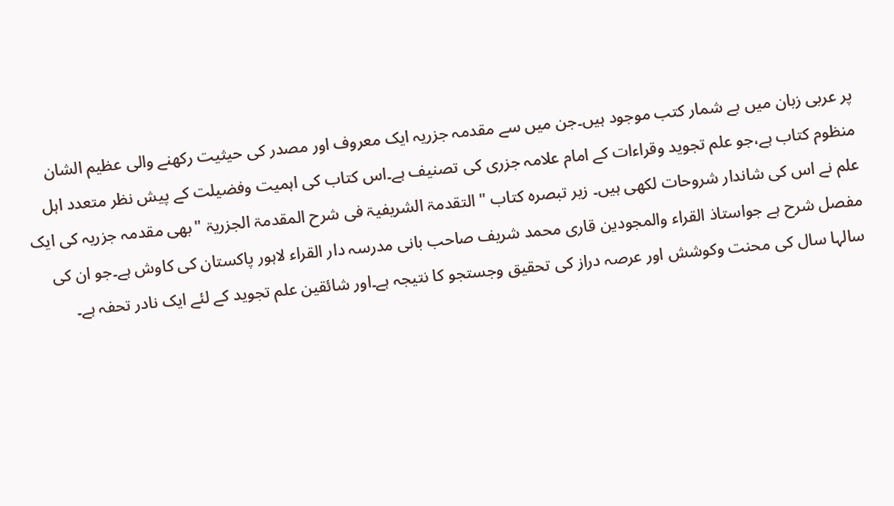پر عربی زبان میں بے شمار کتب موجود ہیں۔جن میں سے مقدمہ جزریہ ایک معروف اور مصدر کی حیثیت رکھنے والی عظیم الشان منظوم کتاب ہے،جو علم تجوید وقراءات کے امام علامہ جزری کی تصنیف ہے۔اس کتاب کی اہمیت وفضیلت کے پیش نظر متعدد اہل علم نے اس کی شاندار شروحات لکھی ہیں۔ زیر تبصرہ کتاب " التقدمۃ الشریفیۃ فی شرح المقدمۃ الجزریۃ "بھی مقدمہ جزریہ کی ایک مفصل شرح ہے جواستاذ القراء والمجودین قاری محمد شریف صاحب بانی مدرسہ دار القراء لاہور پاکستان کی کاوش ہے۔جو ان کی سالہا سال کی محنت وکوشش اور عرصہ دراز کی تحقیق وجستجو کا نتیجہ ہے۔اور شائقین علم تجوید کے لئے ایک نادر تحفہ ہے۔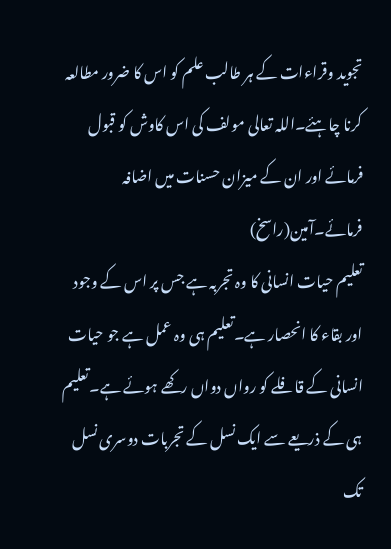تجوید وقراءات کے ہر طالب علم کو اس کا ضرور مطالعہ کرنا چاہئے۔اللہ تعالی مولف کی اس کاوش کو قبول فرمائے اور ان کے میزان حسنات میں اضافہ فرمائے۔آمین(راسخ)
تعلیم حیات انسانی کا وہ تجربہ ہے جس پر اس کے وجود اور بقاء کا انحصار ہے۔تعلیم ہی وہ عمل ہے جو حیات انسانی کے قافلے کو رواں دواں رکھے ہوئے ہے۔تعلیم ہی کے ذریعے سے ایک نسل کے تجربات دوسری نسل تک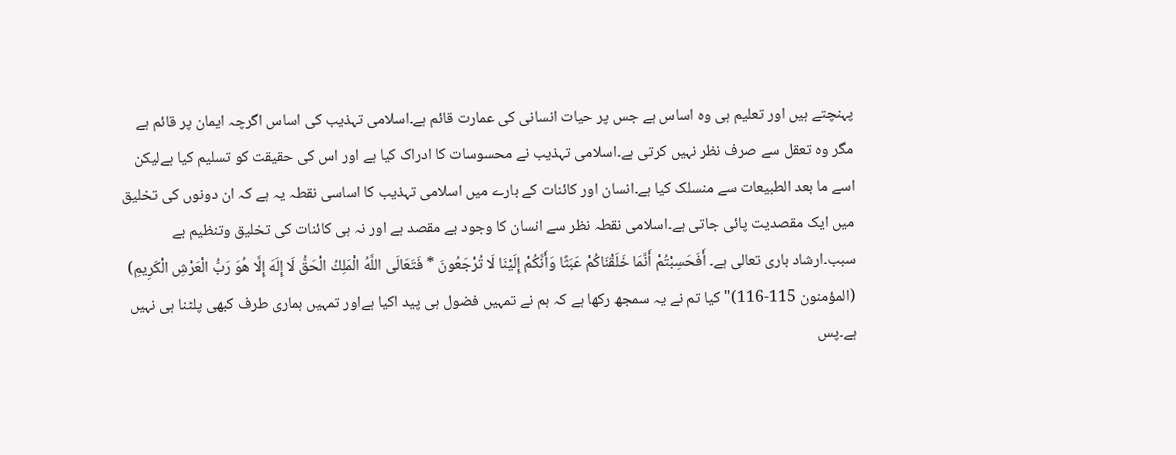پہنچتے ہیں اور تعلیم ہی وہ اساس ہے جس پر حیات انسانی کی عمارت قائم ہے۔اسلامی تہذیب کی اساس اگرچہ ایمان پر قائم ہے مگر وہ تعقل سے صرف نظر نہیں کرتی ہے۔اسلامی تہذیب نے محسوسات کا ادراک کیا ہے اور اس کی حقیقت کو تسلیم کیا ہےلیکن اسے ما بعد الطبیعات سے منسلک کیا ہے۔انسان اور کائنات کے بارے میں اسلامی تہذیب کا اساسی نقطہ یہ ہے کہ ان دونوں کی تخلیق میں ایک مقصدیت پائی جاتی ہے۔اسلامی نقطہ نظر سے انسان کا وجود بے مقصد ہے اور نہ ہی کائنات کی تخلیق وتنظیم بے سبب۔ارشاد باری تعالی ہے۔ أَفَحَسِبْتُمْ أَنَّمَا خَلَقْنَاكُمْ عَبَثًا وَأَنَّكُمْ إِلَيْنَا لَا تُرْجَعُونَ * فَتَعَالَى اللَّهُ الْمَلِكُ الْحَقُّ لَا إِلَهَ إِلَّا هُوَ رَبُّ الْعَرْشِ الْكَرِيمِ) (المؤمنون 115-116)"کیا تم نے یہ سمجھ رکھا ہے کہ ہم نے تمہیں فضول ہی پید اکیا ہےاور تمہیں ہماری طرف کبھی پلٹنا ہی نہیں ہے۔پس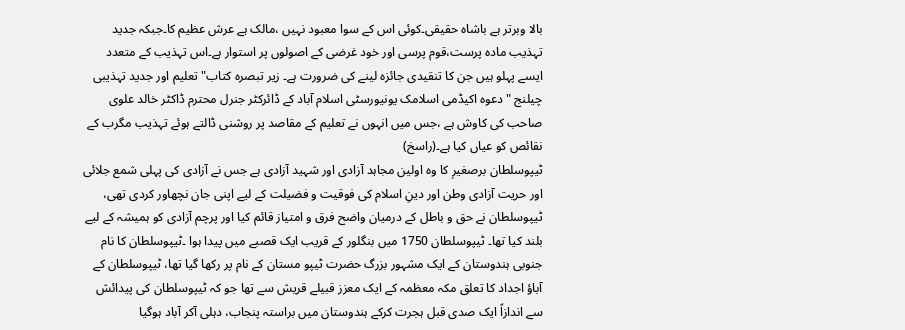بالا وبرتر ہے باشاہ حقیقی۔کوئی اس کے سوا معبود نہیں ،مالک ہے عرش عظیم کا۔جبکہ جدید تہذیب مادہ پرست،قوم پرسی اور خود غرضی کے اصولوں پر استوار ہے۔اس تہذیب کے متعدد ایسے پہلو ہیں جن کا تنقیدی جائزہ لینے کی ضرورت ہے۔ زیر تبصرہ کتاب" تعلیم اور جدید تہذیبی چیلنج " دعوہ اکیڈمی اسلامک یونیورسٹی اسلام آباد کے ڈائرکٹر جنرل محترم ڈاکٹر خالد علوی صاحب کی کاوش ہے ،جس میں انہوں نے تعلیم کے مقاصد پر روشنی ڈالتے ہوئے تہذیب مگرب کے نقائص کو عیاں کیا ہے۔(راسخ)
ٹیپوسلطان برصغیرِ کا وہ اولین مجاہد آزادی اور شہید آزادی ہے جس نے آزادی کی پہلی شمع جلائی اور حریت آزادی وطن اور دینِ اسلام کی فوقیت و فضیلت کے لیے اپنی جان نچھاور کردی تھی، ٹیپوسلطان نے حق و باطل کے درمیان واضح فرق و امتیاز قائم کیا اور پرچم آزادی کو ہمیشہ کے لیے بلند کیا تھا۔ ٹیپوسلطان 1750 میں بنگلور کے قریب ایک قصبے میں پیدا ہوا ۔ٹیپوسلطان کا نام جنوبی ہندوستان کے ایک مشہور بزرگ حضرت ٹیپو مستان کے نام پر رکھا گیا تھا، ٹیپوسلطان کے آباؤ اجداد کا تعلق مکہ معظمہ کے ایک معزز قبیلے قریش سے تھا جو کہ ٹیپوسلطان کی پیدائش سے اندازاً ایک صدی قبل ہجرت کرکے ہندوستان میں براستہ پنجاب، دہلی آکر آباد ہوگیا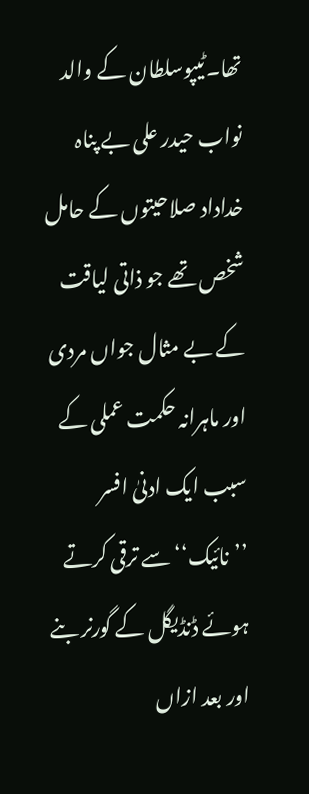تھا۔ٹیپوسلطان کے والد نواب حیدر علی بے پناہ خداداد صلاحیتوں کے حامل شخص تھے جو ذاتی لیاقت کے بے مثال جواں مردی اور ماہرانہ حکمت عملی کے سبب ایک ادنیٰ افسر ’’نائیک‘‘ سے ترقی کرتے ہوئے ڈنڈیگل کے گورنر بنے اور بعد ازاں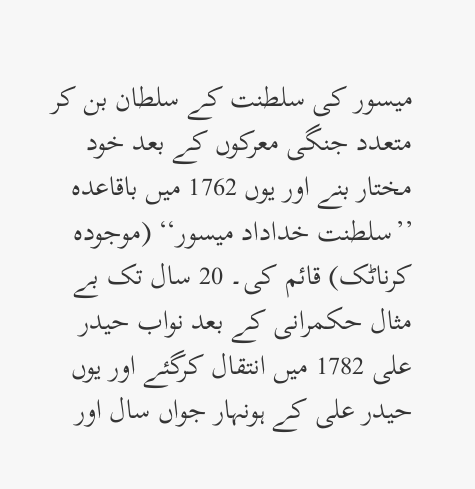میسور کی سلطنت کے سلطان بن کر متعدد جنگی معرکوں کے بعد خود مختار بنے اور یوں 1762 میں باقاعدہ ’’سلطنت خداداد میسور‘‘ (موجودہ کرناٹک) قائم کی۔ 20 سال تک بے مثال حکمرانی کے بعد نواب حیدر علی 1782 میں انتقال کرگئے اور یوں حیدر علی کے ہونہار جواں سال اور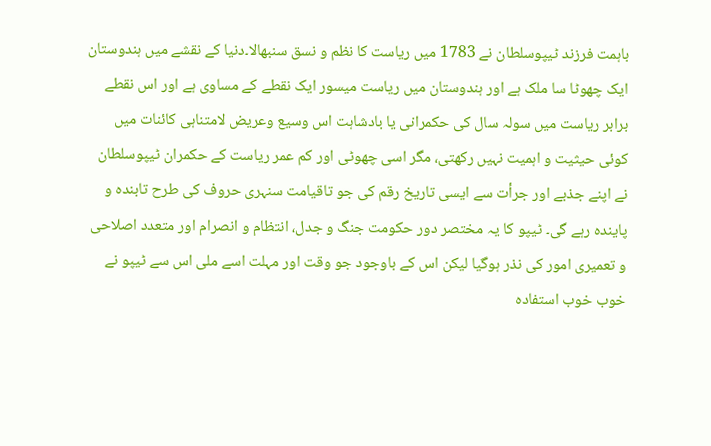باہمت فرزند ٹیپوسلطان نے 1783 میں ریاست کا نظم و نسق سنبھالا۔دنیا کے نقشے میں ہندوستان ایک چھوٹا سا ملک ہے اور ہندوستان میں ریاست میسور ایک نقطے کے مساوی ہے اور اس نقطے برابر ریاست میں سولہ سال کی حکمرانی یا بادشاہت اس وسیع وعریض لامتناہی کائنات میں کوئی حیثیت و اہمیت نہیں رکھتی، مگر اسی چھوٹی اور کم عمر ریاست کے حکمران ٹیپوسلطان نے اپنے جذبے اور جرأت سے ایسی تاریخ رقم کی جو تاقیامت سنہری حروف کی طرح تابندہ و پایندہ رہے گی۔ ٹیپو کا یہ مختصر دور حکومت جنگ و جدل، انتظام و انصرام اور متعدد اصلاحی و تعمیری امور کی نذر ہوگیا لیکن اس کے باوجود جو وقت اور مہلت اسے ملی اس سے ٹیپو نے خوب خوب استفادہ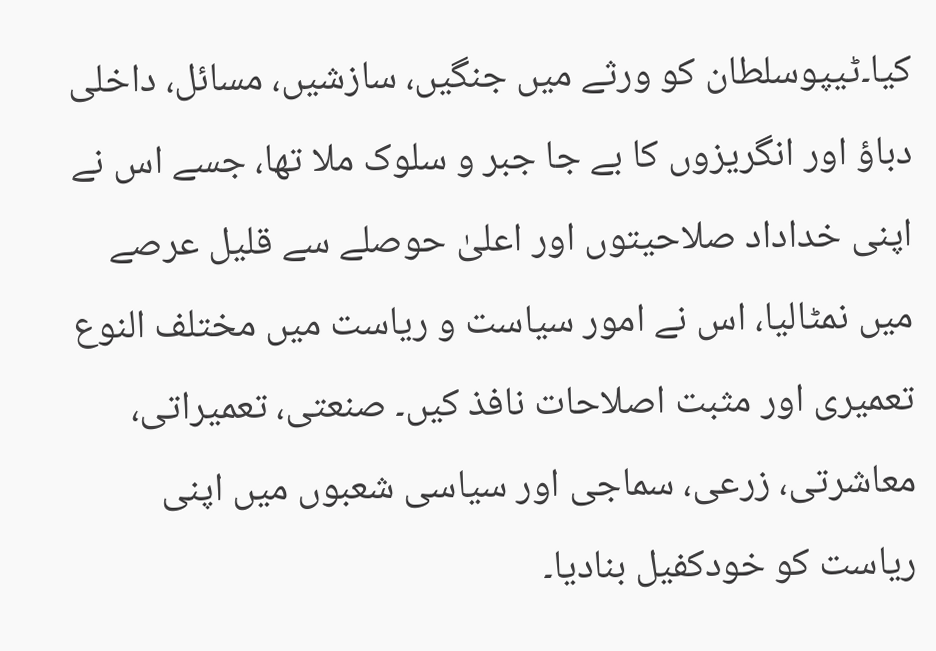کیا۔ٹیپوسلطان کو ورثے میں جنگیں، سازشیں، مسائل، داخلی دباؤ اور انگریزوں کا بے جا جبر و سلوک ملا تھا، جسے اس نے اپنی خداداد صلاحیتوں اور اعلیٰ حوصلے سے قلیل عرصے میں نمٹالیا، اس نے امور سیاست و ریاست میں مختلف النوع تعمیری اور مثبت اصلاحات نافذ کیں۔ صنعتی، تعمیراتی، معاشرتی، زرعی، سماجی اور سیاسی شعبوں میں اپنی ریاست کو خودکفیل بنادیا۔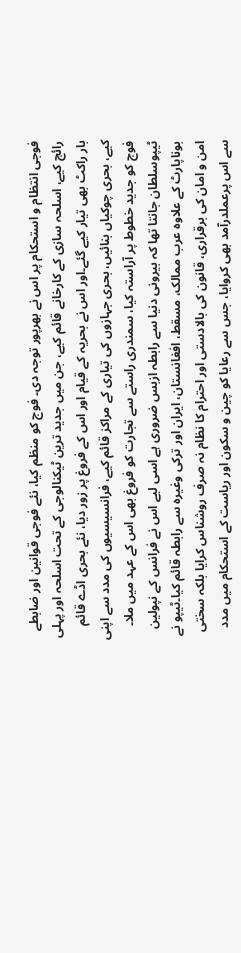فوجی انتظام و استحکام پر اس نے بھرپور توجہ دی۔ فوج کو منظم کیا، نئے فوجی قوانین اور ضابطے رائج کیے، اسلحہ سازی کے کارخانے قائم کیے، جن میں جدید ترین ٹیکنالوجی کے تحت اسلحہ اور پہلی بار راکٹ بھی تیار کیے گئے۔اور اس نے بحریہ کے قیام اور اس کے فروغ پر زور دیا، نئے بحری اڈے قائم کیے، بحری چوکیاں بنائیں، بحری جہازوں کی تیاری کے مراکز قائم کیے، فرانسیسیوں کی مدد سے اپنی فوج کو جدید خطوط پر آراستہ کیا، سمندری راستے سے تجارت کو فروغ بھی اس کے عہد میں ملا۔ ٹیپوسلطان جانتا تھا کہ بیرونی دنیا سے رابطہ ازبس ضروری ہے اسی لیے اس نے فرانس کے نپولین بوناپارٹ کے علاوہ عرب ممالک، مسقط، افغانستان، ایران اور ترکی وغیرہ سے رابطہ قائم کیا۔ٹیپو نے امن و امان کی برقراری، قانون کی بالادستی اور احترام کا نظام نہ صرف روشناس کرایا بلکہ سختی سے اس پرعملدرآمد بھی کروایا، جس سے رعایا کو چین و سکون اور ریاست کے استحکام میں مدد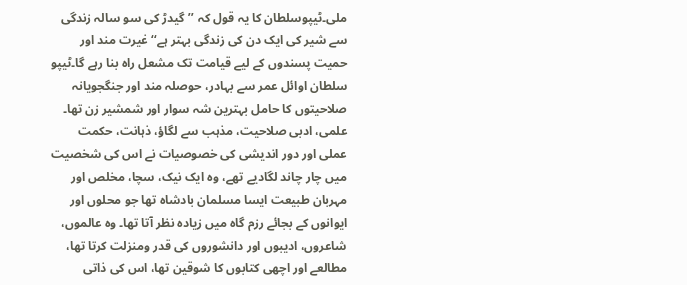ملی۔ٹیپوسلطان کا یہ قول کہ ’’گیدڑ کی سو سالہ زندگی سے شیر کی ایک دن کی زندگی بہتر ہے‘‘ غیرت مند اور حمیت پسندوں کے لیے قیامت تک مشعل راہ بنا رہے گا۔ٹیپو سلطان اوائل عمر سے بہادر، حوصلہ مند اور جنگجویانہ صلاحیتوں کا حامل بہترین شہ سوار اور شمشیر زن تھا۔ علمی، ادبی صلاحیت، مذہب سے لگاؤ، ذہانت، حکمت عملی اور دور اندیشی کی خصوصیات نے اس کی شخصیت میں چار چاند لگادیے تھے، وہ ایک نیک، سچا، مخلص اور مہربان طبیعت ایسا مسلمان بادشاہ تھا جو محلوں اور ایوانوں کے بجائے رزم گاہ میں زیادہ نظر آتا تھا۔ وہ عالموں، شاعروں، ادیبوں اور دانشوروں کی قدر ومنزلت کرتا تھا، مطالعے اور اچھی کتابوں کا شوقین تھا، اس کی ذاتی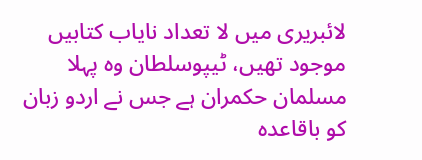لائبریری میں لا تعداد نایاب کتابیں موجود تھیں، ٹیپوسلطان وہ پہلا مسلمان حکمران ہے جس نے اردو زبان کو باقاعدہ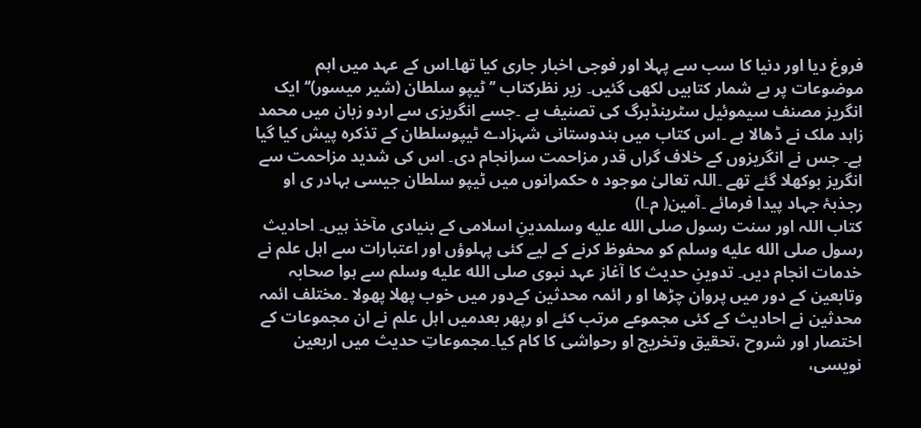فروغ دیا اور دنیا کا سب سے پہلا اور فوجی اخبار جاری کیا تھا۔اس کے عہد میں اہم موضوعات پر بے شمار کتابیں لکھی گئیں۔ زیر نظرکتاب ’’ ٹیپو سلطان (شیر میسور)‘‘ ایک انگریز مصنف سیموئیل سٹرینڈبرگ کی تصنیف ہے ۔جسے انگریزی سے اردو زبان میں محمد زاہد ملک نے ڈھالا ہے ۔اس کتاب میں ہندوستانی شہزادے ٹیپوسلطان کے تذکرہ پیش کیا گیا ہے۔ جس نے انگریزوں کے خلاف گراں قدر مزاحمت سرانجام دی۔ اس کی شدید مزاحمت سے انگریز بوکھلا گئے تھے ۔اللہ تعالیٰ موجود ہ حکمرانوں میں ٹیپو سلطان جیسی بہادر ی او رجذبۂ جہاد پیدا فرمائے ۔آمین( م۔ا)
کتاب اللہ اور سنت رسول صلى الله عليه وسلمدینِ اسلامی کے بنیادی مآخذ ہیں۔ احادیث رسول صلى الله عليه وسلم کو محفوظ کرنے کے لیے کئی پہلوؤں اور اعتبارات سے اہل علم نے خدمات انجام دیں۔ تدوینِ حدیث کا آغاز عہد نبوی صلى الله عليه وسلم سے ہوا صحابہ وتابعین کے دور میں پروان چڑھا او ر ائمہ محدثین کےدور میں خوب پھلا پھولا ۔مختلف ائمہ محدثین نے احادیث کے کئی مجموعے مرتب کئے او رپھر بعدمیں اہل علم نے ان مجموعات کے اختصار اور شروح ،تحقیق وتخریج او رحواشی کا کام کیا۔مجموعاتِ حدیث میں اربعین نویسی،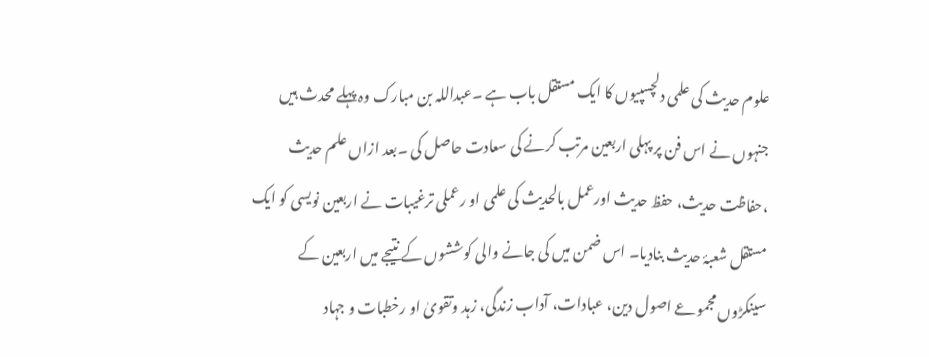علوم حدیث کی علمی دلچسپیوں کا ایک مستقل باب ہے ۔عبداللہ بن مبارک وہ پہلے محدث ہیں جنہوں نے اس فن پر پہلی اربعین مرتب کرنے کی سعادت حاصل کی ۔بعد ازاں علم حدیث ،حفاظت حدیث، حفظ حدیث اورعمل بالحدیث کی علمی او رعملی ترغیبات نے اربعین نویسی کو ایک مستقل شعبۂ حدیث بنادیا۔ اس ضمن میں کی جانے والی کوششوں کے نتیجے میں اربعین کے سینکڑوں مجموعے اصول دین، عبادات، آداب زندگی، زہد وتقویٰ او رخطبات و جہاد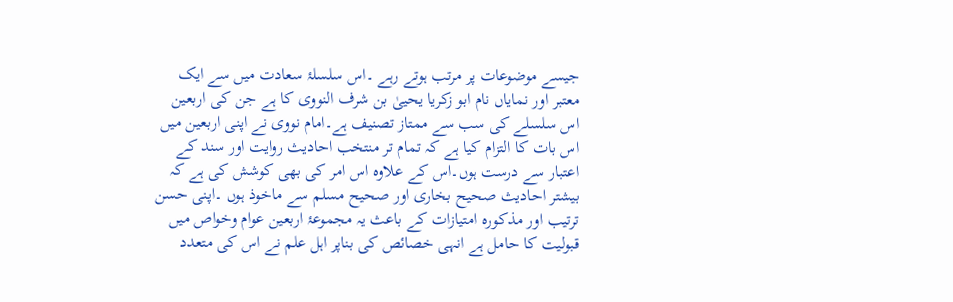جیسے موضوعات پر مرتب ہوتے رہے ۔اس سلسلۂ سعادت میں سے ایک معتبر اور نمایاں نام ابو زکریا یحییٰ بن شرف النووی کا ہے جن کی اربعین اس سلسلے کی سب سے ممتاز تصنیف ہے۔امام نووی نے اپنی اربعین میں اس بات کا التزام کیا ہے کہ تمام تر منتخب احادیث روایت اور سند کے اعتبار سے درست ہوں۔اس کے علاوہ اس امر کی بھی کوشش کی ہے کہ بیشتر احادیث صحیح بخاری اور صحیح مسلم سے ماخوذ ہوں ۔اپنی حسن ترتیب اور مذکورہ امتیازات کے باعث یہ مجموعۂ اربعین عوام وخواص میں قبولیت کا حامل ہے انہی خصائص کی بناپر اہل علم نے اس کی متعدد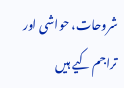شروحات، حواشی اور تراجم کیے ہیں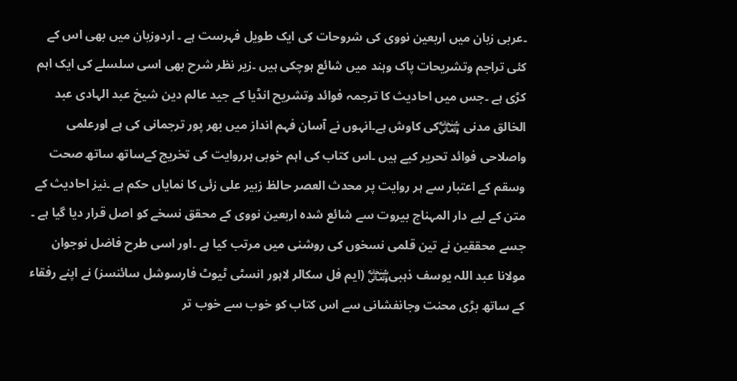۔عربی زبان میں اربعین نووی کی شروحات کی ایک طویل فہرست ہے ۔ اردوزبان میں بھی اس کے کئی تراجم وتشریحات پاک وہند میں شائع ہوچکی ہیں ۔زیر نظر شرح بھی اسی سلسلے کی ایک اہم کڑی ہے ۔جس میں احادیث کا ترجمہ فوائد وتشریح انڈیا کے جید عالم دین شیخ عبد الہادی عبد الخالق مدنی ﷾کی کاوش ہے۔انہوں نے آسان فہم انداز میں بھر پور ترجمانی کی ہے اورعلمی واصلاحی فوائد تحریر کیے ہیں ۔اس کتاب کی اہم خوبی ہرروایت کی تخریج کےساتھ ساتھ صحت وسقم کے اعتبار سے ہر روایت پر محدث العصر حالظ زبیر علی زئی کا نمایاں حکم ہے ۔نیز احادیث کے متن کے لیے دار المہناج بیروت سے شائع شدہ اربعین نووی کے محقق نسخے کو اصل قرار دیا گیا ہے ۔ جسے محققین نے تین قلمی نسخوں کی روشنی میں مرتب کیا ہے ۔اور اسی طرح فاضل نوجوان مولانا عبد اللہ یوسف ذہبی﷾ (ایم فل سکالر لاہور انسٹی ٹیوٹ فارسوشل سائنسز) نے اپنے رفقاء کے ساتھ بڑی محنت وجانفشانی سے اس کتاب کو خوب سے خوب تر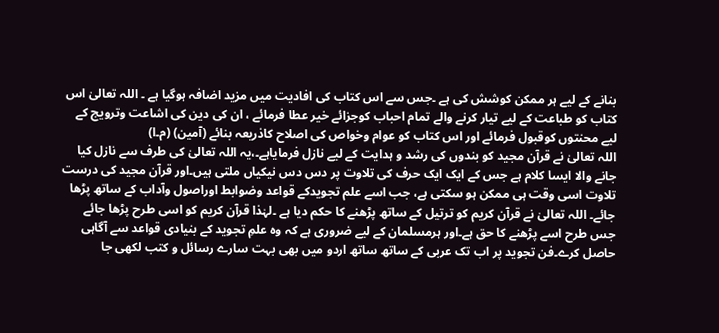بنانے کے لیے ہر ممکن کوشش کی ہے ۔جس سے اس کتاب کی افادیت میں مزید اضافہ ہوگیا ہے ۔ اللہ تعالیٰ اس کتاب کو طباعت کے لیے تیار کرنے والے تمام احباب کوجزائے خیر عطا فرمائے ، ان کی دین کی اشاعت وترویج کے لیے محنتوں کوقبول فرمائے اور اس کتاب کو عوام وخواص کی اصلاح کاذریعہ بنائے (آمین) (م۔ا)
اللہ تعالیٰ نے قرآن مجید کو بندوں کی رشد و ہدایت کے لیے نازل فرمایاہے۔،یہ اللہ تعالیٰ کی طرف سے نازل کیا جانے والا ایسا کلام ہے جس کے ایک ایک حرف کی تلاوت پر دس دس نیکیاں ملتی ہیں۔اور قرآن مجید کی درست تلاوت اسی وقت ہی ممکن ہو سکتی ہے، جب اسے علم تجویدکے قواعد وضوابط اوراصول وآداب کے ساتھ پڑھا جائے۔ اللہ تعالیٰ نے قرآن کریم کو ترتیل کے ساتھ پڑھنے کا حکم دیا ہے ۔لہٰذا قرآن کریم کو اسی طرح پڑھا جائے جس طرح اسے پڑھنے کا حق ہے۔اور ہرمسلمان کے لیے ضروری ہے کہ وہ علمِ تجوید کے بنیادی قواعد سے آگاہی حاصل کرے۔فن تجوید پر اب تک عربی کے ساتھ ساتھ اردو میں بھی بہت سارے رسائل و کتب لکھی جا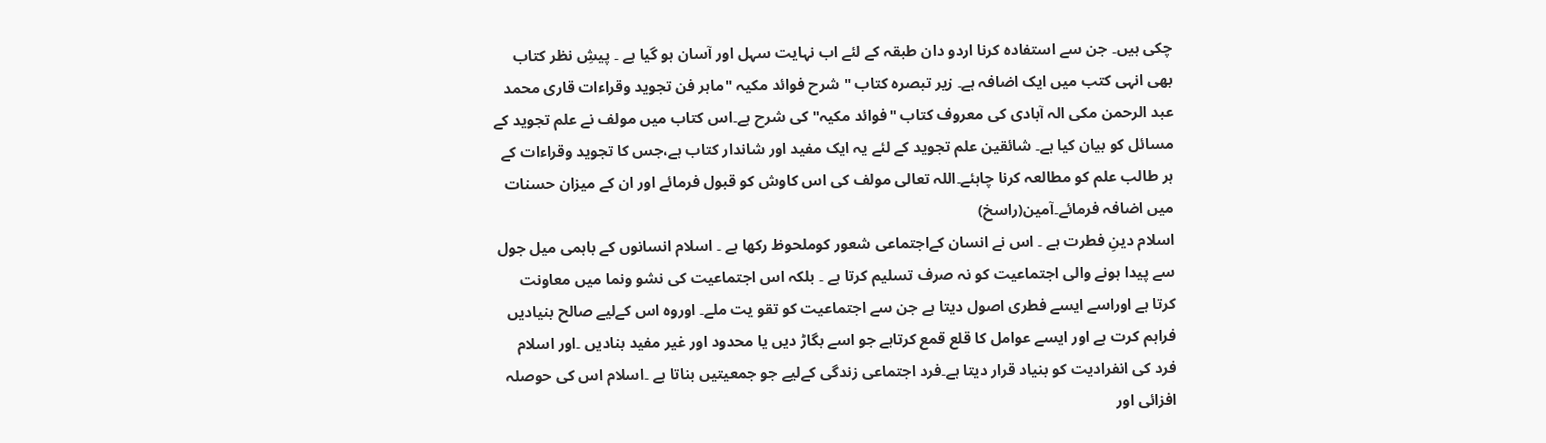چکی ہیں۔ جن سے استفادہ کرنا اردو دان طبقہ کے لئے اب نہایت سہل اور آسان ہو گیا ہے ۔ پیشِ نظر کتاب بھی انہی کتب میں ایک اضافہ ہے۔ زیر تبصرہ کتاب " شرح فوائد مکیہ "ماہر فن تجوید وقراءات قاری محمد عبد الرحمن مکی الہ آبادی کی معروف کتاب "فوائد مکیہ" کی شرح ہے۔اس کتاب میں مولف نے علم تجوید کے مسائل کو بیان کیا ہے۔ شائقین علم تجوید کے لئے یہ ایک مفید اور شاندار کتاب ہے،جس کا تجوید وقراءات کے ہر طالب علم کو مطالعہ کرنا چاہئے۔اللہ تعالی مولف کی اس کاوش کو قبول فرمائے اور ان کے میزان حسنات میں اضافہ فرمائے۔آمین(راسخ)
اسلام دینِ فطرت ہے ۔ اس نے انسان کےاجتماعی شعور کوملحوظ رکھا ہے ۔ اسلام انسانوں کے باہمی میل جول سے پیدا ہونے والی اجتماعیت کو نہ صرف تسلیم کرتا ہے ۔ بلکہ اس اجتماعیت کی نشو ونما میں معاونت کرتا ہے اوراسے ایسے فطری اصول دیتا ہے جن سے اجتماعیت کو تقو یت ملے۔ اوروہ اس کےلیے صالح بنیادیں فراہم کرت ہے اور ایسے عوامل کا قلع قمع کرتاہے جو اسے بگاڑ دیں یا محدود اور غیر مفید بنادیں ۔اور اسلام فرد کی انفرادیت کو بنیاد قرار دیتا ہے۔فرد اجتماعی زندگی کےلیے جو جمعیتیں بناتا ہے ۔اسلام اس کی حوصلہ افزائی اور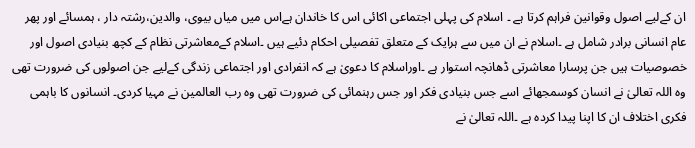ان کےلیے اصول وقوانین فراہم کرتا ہے ۔ اسلام کی پہلی اجتماعی اکائی اس کا خاندان ہےاس میں میاں بیوی، والدین،رشتہ دار ، ہمسائے اور پھر عام انسانی برادر شامل ہے ۔اسلام نے ان میں سے ہرایک کے متعلق تفصیلی احکام دئیے ہیں ۔اسلام کےمعاشرتی نظام کے کچھ بنیادی اصول اور خصوصیات ہیں جن پرسارا معاشرتی ڈھانچہ استوار ہے ۔اوراسلام کا دعویٰ ہے کہ انفرادی اور اجتماعی زندگی کےلیے جن اصولوں کی ضرورت تھی وہ اللہ تعالیٰ نے انسان کوسمجھائے اسے جس بنیادی فکر اور جس رہنمائی کی ضرورت تھی وہ رب العالمین نے مہیا کردی۔ انسانوں کا باہمی فکری اختلاف ان کا اپنا پیدا کردہ ہے ۔اللہ تعالیٰ نے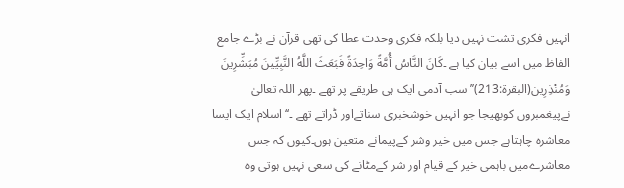انہیں فکری تشت نہیں دیا بلکہ فکری وحدت عطا کی تھی قرآن نے بڑے جامع الفاظ میں اسے بیان کیا ہے ۔كَانَ النَّاسُ أُمَّةً وَاحِدَةً فَبَعَثَ اللَّهُ النَّبِيِّينَ مُبَشِّرِينَ وَمُنْذِرِين(البقرۃ:213)’’سب آدمی ایک ہی طریقے پر تھے ۔پھر اللہ تعالیٰ نےپیغمبروں کوبھیجا جو انہیں خوشخبری سناتےاور ڈراتے تھے ۔‘‘ اسلام ایک ایسا معاشرہ چاہتاہے جس میں خیر وشر کےپیمانے متعین ہوں۔کیوں کہ جس معاشرےمیں باہمی خیر کے قیام اور شر کےمٹانے کی سعی نہیں ہوتی وہ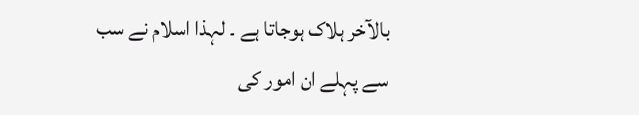بالآخر ہلاک ہوجاتا ہے ۔ لہذا اسلام نے سب سے پہلے ان امور کی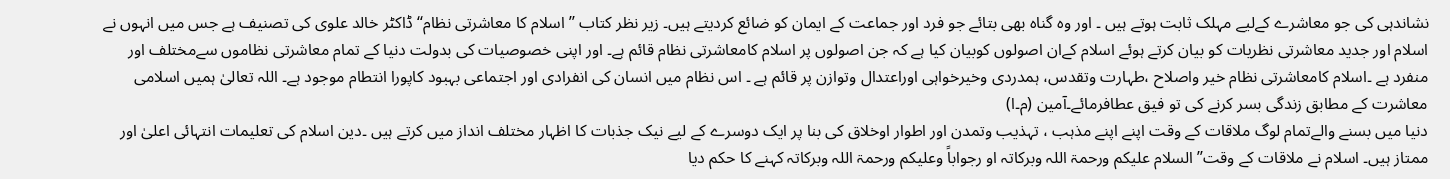نشاندہی کی جو معاشرے کےلیے مہلک ثابت ہوتے ہیں ۔ اور وہ گناہ بھی بتائے جو فرد اور جماعت کے ایمان کو ضائع کردیتے ہیں۔ زیر نظر کتاب ’’اسلام کا معاشرتی نظام‘‘ڈاکٹر خالد علوی کی تصنیف ہے جس میں انہوں نے اسلام اور جدید معاشرتی نظریات کو بیان کرتے ہوئے اسلام کےان اصولوں کوبیان کیا ہے کہ جن اصولوں پر اسلام کامعاشرتی نظام قائم ہے۔ اور اپنی خصوصیات کی بدولت دنیا کے تمام معاشرتی نظاموں سےمختلف اور منفرد ہے ۔اسلام کامعاشرتی نظام خیر واصلاح ،طہارت وتقدس، ہمدردی وخیرخواہی اوراعتدال وتوازن پر قائم ہے ۔ اس نظام میں انسان کی انفرادی اور اجتماعی بہبود کاپورا انتطام موجود ہے۔ اللہ تعالیٰ ہمیں اسلامی معاشرت کے مطابق زندگی بسر کرنے کی تو فیق عطافرمائے۔آمین (م۔ا)
دنیا میں بسنے والےتمام لوگ ملاقات کے وقت اپنے اپنے مذہب ، تہذیب وتمدن اور اطوار اوخلاق کی بنا پر ایک دوسرے کے لیے نیک جذبات کا اظہار مختلف انداز میں کرتے ہیں ۔دین اسلام کی تعلیمات انتہائی اعلیٰ اور ممتاز ہیں۔ اسلام نے ملاقات کے وقت’’السلام علیکم ورحمۃ اللہ وبرکاتہ او رجواباً وعلیکم ورحمۃ اللہ وبرکاتہ کہنے کا حکم دیا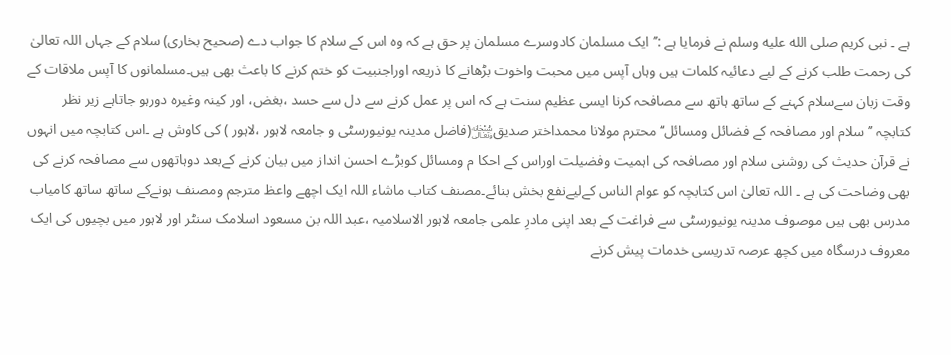ہے ۔ نبی کریم صلى الله عليه وسلم نے فرمایا ہے :’’ایک مسلمان کادوسرے مسلمان پر حق ہے کہ وہ اس کے سلام کا جواب دے (صحیح بخاری) سلام کے جہاں اللہ تعالیٰ کی رحمت طلب کرنے کے لیے دعائیہ کلمات ہیں وہاں آپس میں محبت واخوت بڑھانے کا ذریعہ اوراجنبیت کو ختم کرنے کا باعث بھی ہیں۔مسلمانوں کا آپس ملاقات کے وقت زبان سےسلام کہنے کے ساتھ ہاتھ سے مصافحہ کرنا ایسی عظیم سنت ہے کہ اس پر عمل کرنے سے دل سے حسد ،بغض، اور کینہ وغیرہ دورہو جاتاہے زیر نظر کتابچہ ’’سلام اور مصافحہ کے فضائل ومسائل‘‘ محترم مولانا محمداختر صدیق﷾(فاضل مدینہ یونیورسٹی و جامعہ لاہور ،لاہور ) کی کاوش ہے ۔اس کتابچہ میں انہوں نے قرآن حدیث کی روشنی سلام اور مصافحہ کی اہمیت وفضیلت اوراس کے احکا م ومسائل کوبڑے احسن انداز میں بیان کرنے کےبعد دوہاتھوں سے مصافحہ کرنے کی بھی وضاحت کی ہے ۔ اللہ تعالیٰ اس کتابچہ کو عوام الناس کےلیےنفع بخش بنائے۔مصنف کتاب ماشاء اللہ ایک اچھے واعظ مترجم ومصنف ہونےکے ساتھ ساتھ کامیاب مدرس بھی ہیں موصوف مدینہ یونیورسٹی سے فراغت کے بعد اپنی مادرِ علمی جامعہ لاہور الاسلامیہ ،عبد اللہ بن مسعود اسلامک سنٹر اور لاہور میں بچیوں کی ایک معروف درسگاہ میں کچھ عرصہ تدریسی خدمات پیش کرنے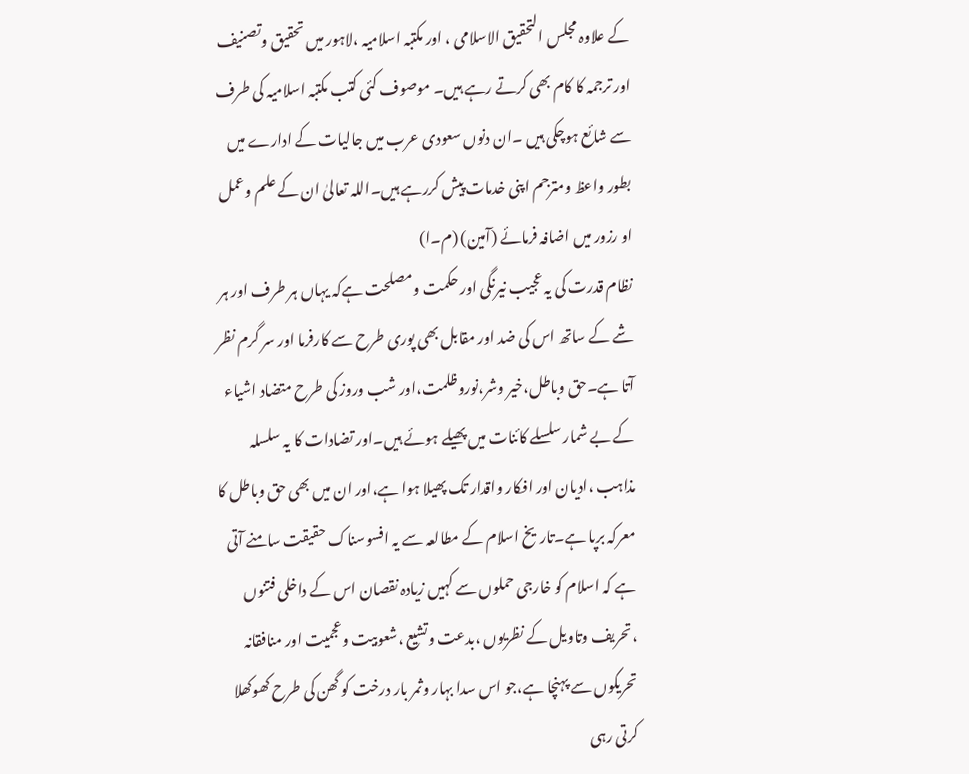کے علاوہ مجلس التحقیق الاسلامی ، اور مکتبہ اسلامیہ ،لاہور میں تحقیق وتصنیف اور ترجمہ کا کام بھی کرتے رہے ہیں۔ موصوف کئی کتب مکتبہ اسلامیہ کی طرف سے شائع ہوچکی ہیں ۔ان دنوں سعودی عرب میں جالیات کے ادارے میں بطور واعظ ومترجم اپنی خدمات پیش کررہے ہیں۔اللہ تعالیٰ ان کے علم وعمل او رزور میں اضافہ فرمائے (آمین) (م۔ا)
نظام قدرت کی یہ عجیب نیرنگی اور حکمت ومصلحت ہےکہ یہاں ہر طرف اور ہر شے کے ساتھ اس کی ضد اور مقابل بھی پوری طرح سے کارفرما اور سر گرم نظر آتا ہے۔حق وباطل،خیر وشر،نوروظلمت،اور شب وروز کی طرح متضاد اشیاء کے بے شمار سلسلے کائنات میں پھیلے ہوئے ہیں۔اور تضادات کا یہ سلسلہ مذاہب ،ادیان اور افکار واقدار تک پھیلا ہوا ہے،اور ان میں بھی حق وباطل کا معرکہ برپا ہے۔تاریخ اسلام کے مطالعہ سے یہ افسوسناک حقیقت سامنے آتی ہے کہ اسلام کو خارجی حملوں سے کہیں زیادہ نقصان اس کے داخلی فتنوں ،تحریف وتاویل کے نظریوں ،بدعت وتشیع ،شعوبیت وعجمیت اور منافقانہ تحریکوں سے پہنچا ہے،جو اس سدا بہار وثمر بار درخت کو گھن کی طرح کھوکھلا کرتی رہی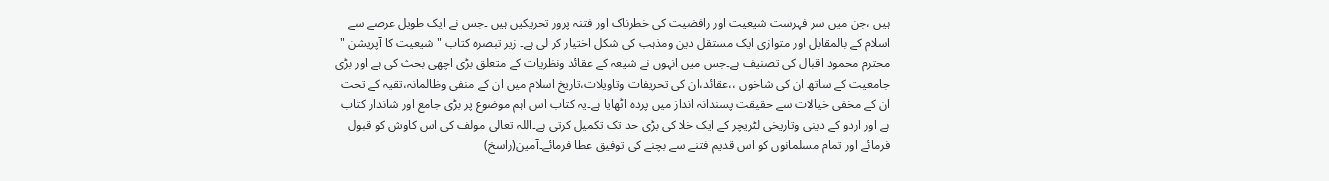ہیں ،جن میں سر فہرست شیعیت اور رافضیت کی خطرناک اور فتنہ پرور تحریکیں ہیں ۔جس نے ایک طویل عرصے سے اسلام کے بالمقابل اور متوازی ایک مستقل دین ومذہب کی شکل اختیار کر لی ہے۔ زیر تبصرہ کتاب " شیعیت کا آپریشن " محترم محمود اقبال کی تصنیف ہے۔جس میں انہوں نے شیعہ کے عقائد ونظریات کے متعلق بڑی اچھی بحث کی ہے اور بڑی جامعیت کے ساتھ ان کی شاخوں ،،عقائد،ان کی تحریفات وتاویلات،تاریخ اسلام میں ان کے منفی وظالمانہ،تقیہ کے تحت ان کے مخفی خیالات سے حقیقت پسندانہ انداز میں پردہ اٹھایا ہے۔یہ کتاب اس اہم موضوع پر بڑی جامع اور شاندار کتاب ہے اور اردو کے دینی وتاریخی لٹریچر کے ایک خلا کی بڑی حد تک تکمیل کرتی ہے۔اللہ تعالی مولف کی اس کاوش کو قبول فرمائے اور تمام مسلمانوں کو اس قدیم فتنے سے بچنے کی توفیق عطا فرمائے۔آمین(راسخ)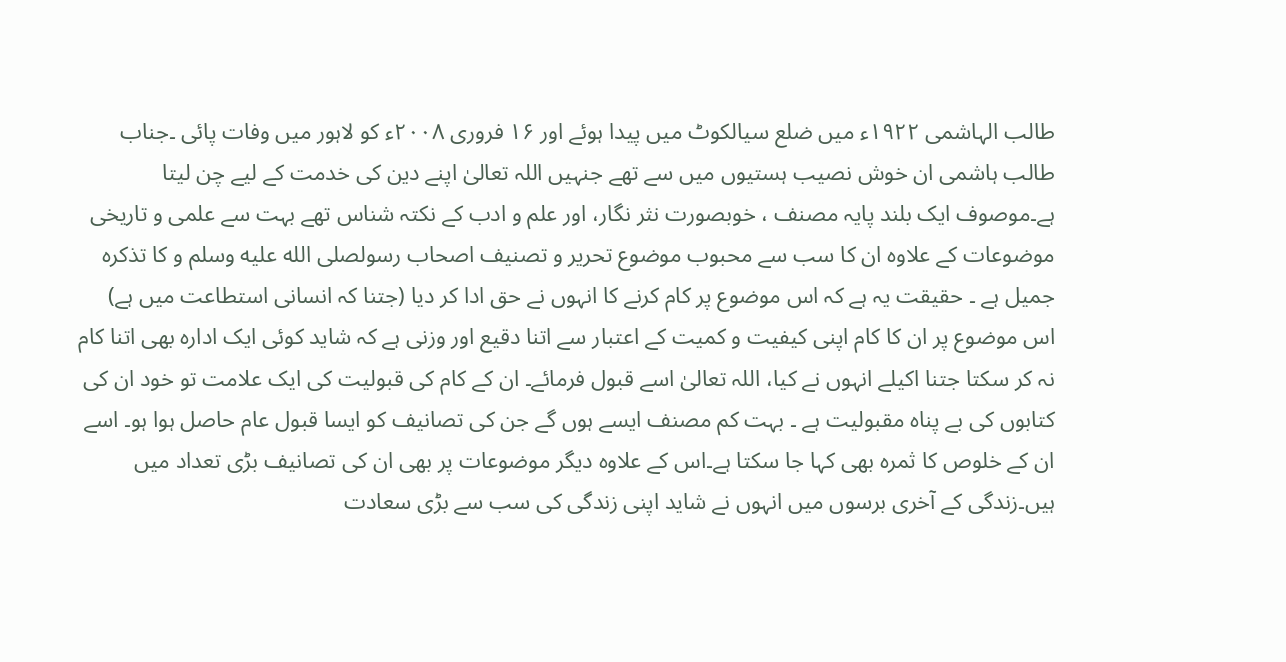طالب الہاشمی ۱۹۲۲ء میں ضلع سیالکوٹ میں پیدا ہوئے اور ۱۶ فروری ۲۰۰۸ء کو لاہور میں وفات پائی ۔جناب طالب ہاشمی ان خوش نصیب ہستیوں میں سے تھے جنہیں اللہ تعالیٰ اپنے دین کی خدمت کے لیے چن لیتا ہے۔موصوف ایک بلند پایہ مصنف ، خوبصورت نثر نگار، اور علم و ادب کے نکتہ شناس تھے بہت سے علمی و تاریخی موضوعات کے علاوہ ان کا سب سے محبوب موضوع تحریر و تصنیف اصحاب رسولصلى الله عليه وسلم و کا تذکرہ جمیل ہے ۔ حقیقت یہ ہے کہ اس موضوع پر کام کرنے کا انہوں نے حق ادا کر دیا (جتنا کہ انسانی استطاعت میں ہے) اس موضوع پر ان کا کام اپنی کیفیت و کمیت کے اعتبار سے اتنا دقیع اور وزنی ہے کہ شاید کوئی ایک ادارہ بھی اتنا کام نہ کر سکتا جتنا اکیلے انہوں نے کیا، اللہ تعالیٰ اسے قبول فرمائے۔ ان کے کام کی قبولیت کی ایک علامت تو خود ان کی کتابوں کی بے پناہ مقبولیت ہے ۔ بہت کم مصنف ایسے ہوں گے جن کی تصانیف کو ایسا قبول عام حاصل ہوا ہو۔ اسے ان کے خلوص کا ثمرہ بھی کہا جا سکتا ہے۔اس کے علاوہ دیگر موضوعات پر بھی ان کی تصانیف بڑی تعداد میں ہیں۔زندگی کے آخری برسوں میں انہوں نے شاید اپنی زندگی کی سب سے بڑی سعادت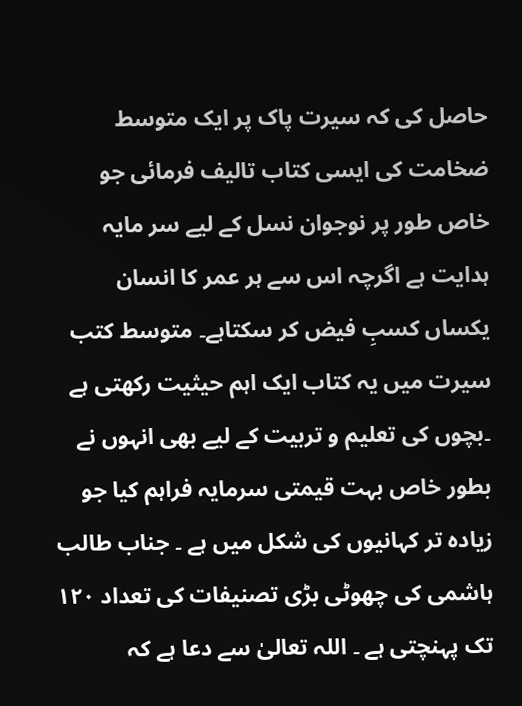حاصل کی کہ سیرت پاک پر ایک متوسط ضخامت کی ایسی کتاب تالیف فرمائی جو خاص طور پر نوجوان نسل کے لیے سر مایہ ہدایت ہے اگرچہ اس سے ہر عمر کا انسان یکساں کسبِ فیض کر سکتاہے۔ متوسط کتب سیرت میں یہ کتاب ایک اہم حیثیت رکھتی ہے ۔بچوں کی تعلیم و تربیت کے لیے بھی انہوں نے بطور خاص بہت قیمتی سرمایہ فراہم کیا جو زیادہ تر کہانیوں کی شکل میں ہے ۔ جناب طالب ہاشمی کی چھوٹی بڑی تصنیفات کی تعداد ۱۲۰ تک پہنچتی ہے ۔ اللہ تعالیٰ سے دعا ہے کہ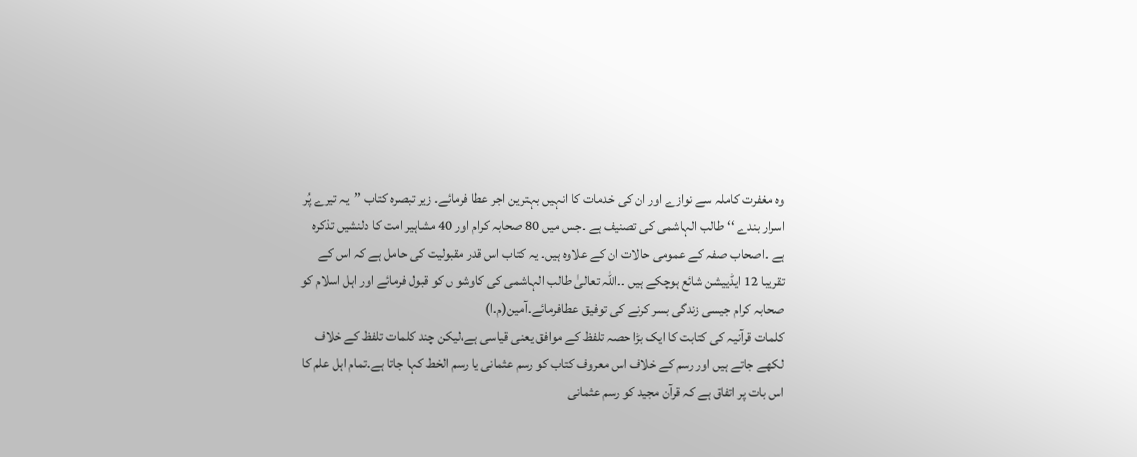وہ مغفرت کاملہ سے نوازے اور ان کی خدمات کا انہیں بہترین اجر عطا فرمائے۔ زیر تبصرہ کتاب ’’یہ تیرے پُر اسرار بندے ‘‘ طالب الہاشمی کی تصنیف ہے ۔جس میں 80 صحابہ کرام اور 40 مشاہیر امت کا دلنشیں تذکرہ ہے ۔اصحاب صفہ کے عمومی حالات ان کے علاوہ ہیں۔ یہ کتاب اس قدر مقبولیت کی حامل ہے کہ اس کے تقریبا 12 ایڈییشن شائع ہوچکے ہیں ۔۔اللہ تعالیٰ طالب الہاشمی کی کاوشو ں کو قبول فرمائے اور اہل اسلام کو صحابہ کرام جیسی زندگی بسر کرنے کی توفیق عطافرمائے۔آمین(م۔ا)
کلمات قرآنیہ کی کتابت کا ایک بڑا حصہ تلفظ کے موافق یعنی قیاسی ہے،لیکن چند کلمات تلفظ کے خلاف لکھے جاتے ہیں اور رسم کے خلاف اس معروف کتاب کو رسم عثمانی یا رسم الخط کہا جاتا ہے۔تمام اہل علم کا اس بات پر اتفاق ہے کہ قرآن مجید کو رسم عثمانی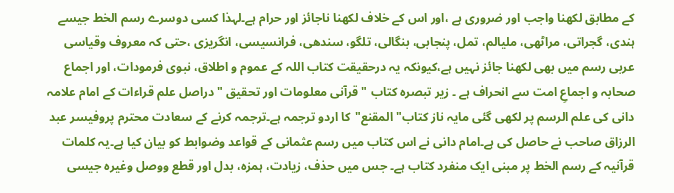کے مطابق لکھنا واجب اور ضروری ہے ،اور اس کے خلاف لکھنا ناجائز اور حرام ہے۔لہذا کسی دوسرے رسم الخط جیسے ہندی، گجراتی، مراٹھی، ملیالم، تمل، پنجابی، بنگالی، تلگو، سندھی، فرانسیسی، انگریزی ،حتی کہ معروف وقیاسی عربی رسم میں بھی لکھنا جائز نہیں ہے،کیونکہ یہ درحقیقت کتاب اللہ کے عموم و اطلاق، نبوی فرمودات، اور اجماع صحابہ و اجماعِ امت سے انحراف ہے ۔ زیر تبصرہ کتاب " قرآنی معلومات اور تحقیق "دراصل علم قراءات کے امام علامہ دانی کی علم الرسم پر لکھی گئی مایہ ناز کتاب"المقنع"کا اردو ترجمہ ہے۔ترجمہ کرنے کے سعادت محترم پروفیسر عبد الرزاق صاحب نے حاصل کی ہے۔امام دانی نے اس کتاب میں رسم عثمانی کے قواعد وضوابط کو بیان کیا ہے۔یہ کلمات قرآنیہ کے رسم الخط پر مبنی ایک منفرد کتاب ہے۔ جس میں حذف، زیادت، ہمزہ، بدل اور قطع ووصل وغیرہ جیسی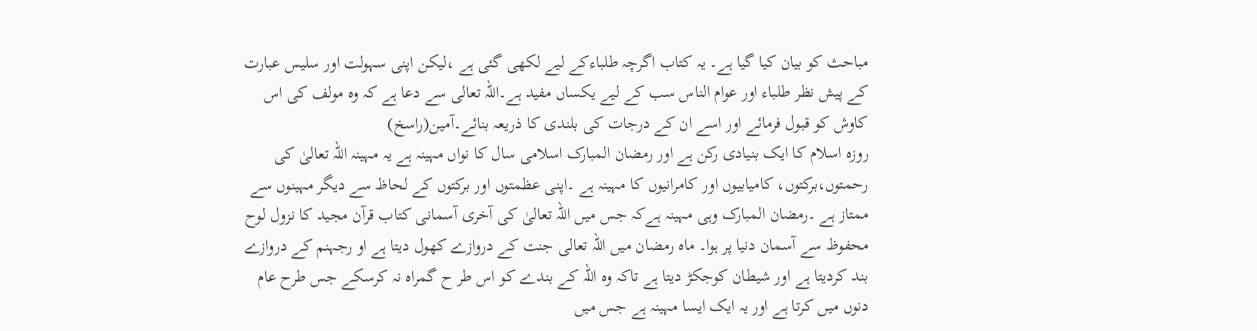مباحث کو بیان کیا گیا ہے۔ یہ کتاب اگرچہ طلباءکے لیے لکھی گئی ہے ،لیکن اپنی سہولت اور سلیس عبارت کے پیش نظر طلباء اور عوام الناس سب کے لیے یکساں مفید ہے۔اللہ تعالی سے دعا ہے کہ وہ مولف کی اس کاوش کو قبول فرمائے اور اسے ان کے درجات کی بلندی کا ذریعہ بنائے۔آمین(راسخ)
روزہ اسلام کا ایک بنیادی رکن ہے اور رمضان المبارک اسلامی سال کا نواں مہینہ ہے یہ مہینہ اللہ تعالیٰ کی رحمتوں،برکتوں، کامیابیوں اور کامرانیوں کا مہینہ ہے ۔اپنی عظمتوں اور برکتوں کے لحاظ سے دیگر مہینوں سے ممتاز ہے ۔رمضان المبارک وہی مہینہ ہےکہ جس میں اللہ تعالیٰ کی آخری آسمانی کتاب قرآن مجید کا نزول لوح محفوظ سے آسمان دنیا پر ہوا۔ ماہ رمضان میں اللہ تعالی جنت کے دروازے کھول دیتا ہے او رجہنم کے دروازے بند کردیتا ہے اور شیطان کوجکڑ دیتا ہے تاکہ وہ اللہ کے بندے کو اس طر ح گمراہ نہ کرسکے جس طرح عام دنوں میں کرتا ہے اور یہ ایک ایسا مہینہ ہے جس میں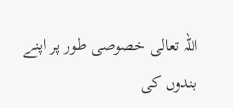اللہ تعالی خصوصی طور پر اپنے بندوں کی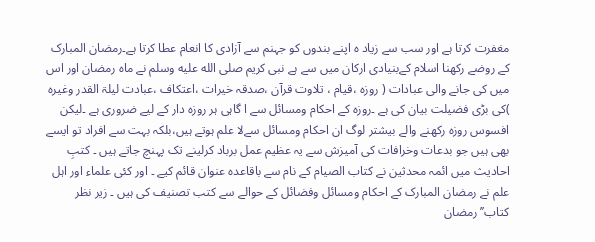مغفرت کرتا ہے اور سب سے زیاد ہ اپنے بندوں کو جہنم سے آزادی کا انعام عطا کرتا ہے۔رمضان المبارک کے روضے رکھنا اسلام کےبنیادی ارکان میں سے ہے نبی کریم صلى الله عليه وسلم نے ماہ رمضان اور اس میں کی جانے والی عبادات ( روزہ ،قیام ، تلاوت قرآن ،صدقہ خیرات ،اعتکاف ،عبادت لیلۃ القدر وغیرہ )کی بڑی فضیلت بیان کی ہے ۔روزہ کے احکام ومسائل سے ا گاہی ہر روزہ دار کے لیے ضروری ہے ۔لیکن افسوس روزہ رکھنے والے بیشتر لوگ ان احکام ومسائل سےلا علم ہوتے ہیں،بلکہ بہت سے افراد تو ایسے بھی ہیں جو بدعات وخرافات کی آمیزش سے یہ عظیم عمل برباد کرلینے تک پہنچ جاتے ہیں ۔ کتبِ احادیث میں ائمہ محدثین نے کتاب الصیام کے نام سے باقاعدہ عنوان قائم کیے ۔ اور کئی علماء اور اہل علم نے رمضان المبارک کے احکام ومسائل وفضائل کے حوالے سے کتب تصنیف کی ہیں ۔ زیر نظر کتاب’’ رمضان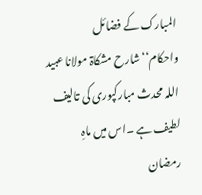المبارک کے فضائل واحکام‘‘شارح مشکاۃ مولانا عبید اللہ محدث مبارکپوری کی تالیف لطیف ہے ۔اس میں ماہِ رمضان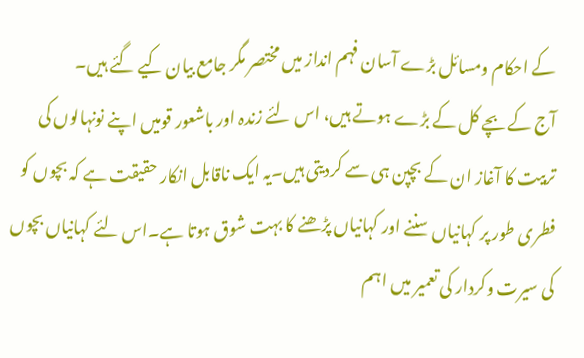کے احکام ومسائل بڑے آسان فہم انداز میں مختصر مگر جامع بیان کیے گئے ہیں۔
آج کے بچے کل کے بڑے ہوتے ہیں، اس لئے زندہ اور باشعور قومیں اپنے نونہالوں کی تربیت کا آغاز ان کے بچپن ہی سے کردیتی ہیں۔یہ ایک ناقابل انکار حقیقت ہے کہ بچوں کو فطری طور پر کہانیاں سننے اور کہانیاں پڑھنے کا بہت شوق ہوتا ہے۔اس لئے کہانیاں بچوں کی سیرت وکردار کی تعمیر میں اہم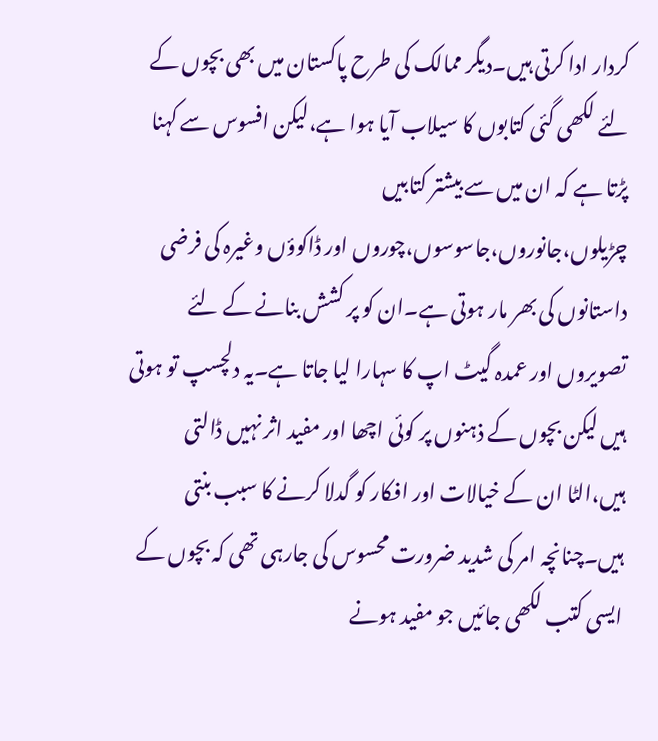کردار ادا کرتی ہیں۔دیگر ممالک کی طرح پاکستان میں بھی بچوں کے لئے لکھی گئی کتابوں کا سیلاب آیا ہوا ہے،لیکن افسوس سے کہنا پڑتا ہے کہ ان میں سے بیشتر کتابیں چڑیلوں،جانوروں،جاسوسوں،چوروں اور ڈاکوؤں وغیرہ کی فرضی داستانوں کی بھر مار ہوتی ہے۔ان کو پر کشش بنانے کے لئے تصویروں اور عمدہ گیٹ اپ کا سہارا لیا جاتا ہے۔یہ دلچسپ تو ہوتی ہیں لیکن بچوں کے ذہنوں پر کوئی اچھا اور مفید اثر نہیں ڈالتی ہیں،الٹا ان کے خیالات اور افکار کو گدلا کرنے کا سبب بنتی ہیں۔چنانچہ امر کی شدید ضرورت محسوس کی جارہی تھی کہ بچوں کے ایسی کتب لکھی جائیں جو مفید ہونے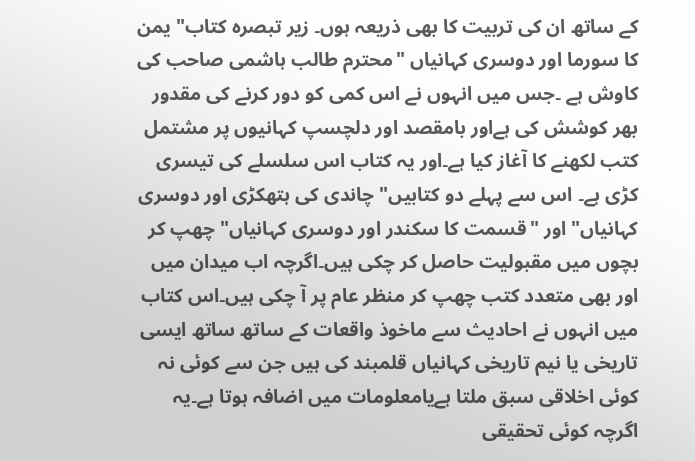کے ساتھ ان کی تربیت کا بھی ذریعہ ہوں۔ زیر تبصرہ کتاب" یمن کا سورما اور دوسری کہانیاں "محترم طالب ہاشمی صاحب کی کاوش ہے ۔جس میں انہوں نے اس کمی کو دور کرنے کی مقدور بھر کوشش کی ہےاور بامقصد اور دلچسپ کہانیوں پر مشتمل کتب لکھنے کا آغاز کیا ہے۔اور یہ کتاب اس سلسلے کی تیسری کڑی ہے۔ اس سے پہلے دو کتابیں"چاندی کی ہتھکڑی اور دوسری کہانیاں"اور "قسمت کا سکندر اور دوسری کہانیاں" چھپ کر بچوں میں مقبولیت حاصل کر چکی ہیں۔اگرچہ اب میدان میں اور بھی متعدد کتب چھپ کر منظر عام پر آ چکی ہیں۔اس کتاب میں انہوں نے احادیث سے ماخوذ واقعات کے ساتھ ساتھ ایسی تاریخی یا نیم تاریخی کہانیاں قلمبند کی ہیں جن سے کوئی نہ کوئی اخلاقی سبق ملتا ہےیامعلومات میں اضافہ ہوتا ہے۔یہ اگرچہ کوئی تحقیقی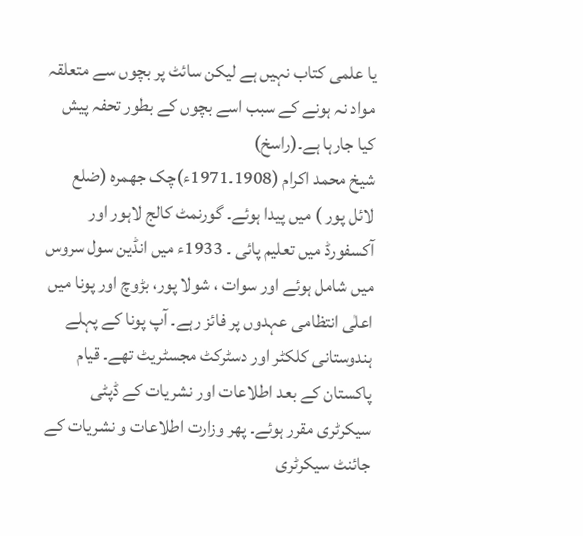یا علمی کتاب نہیں ہے لیکن سائٹ پر بچوں سے متعلقہ مواد نہ ہونے کے سبب اسے بچوں کے بطور تحفہ پیش کیا جارہا ہے۔(راسخ)
شیخ محمد اکرام (1908۔1971ء)چک جھمرہ (ضلع لائل پور ) میں پیدا ہوئے۔ گورنمٹ کالج لاہور اور آکسفورڈ میں تعلیم پائی ۔ 1933ء میں انڈین سول سروس میں شامل ہوئے اور سوات ، شولا پور، بڑوچ اور پونا میں اعلٰی انتظامی عہدوں پر فائز رہے۔ آپ پونا کے پہلے ہندوستانی کلکٹر اور دسٹرکٹ مجسٹریٹ تھے۔ قیام پاکستان کے بعد اطلاعات اور نشریات کے ڈپٹی سیکرٹری مقرر ہوئے۔ پھر وزارت اطلاعات و نشریات کے جائنٹ سیکرٹری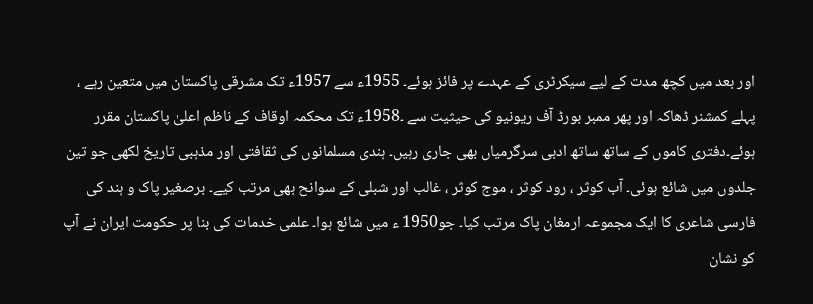اور بعد میں کچھ مدت کے لیے سیکرٹری کے عہدے پر فائز ہوئے۔ 1955ء سے 1957ء تک مشرقی پاکستان میں متعین رہے ، پہلے کمشنر ڈھاکہ اور پھر ممبر بورڈ آف ریونیو کی حیثیت سے ۔1958ء تک محکمہ اوقاف کے ناظم اعلیٰ پاکستان مقرر ہوئے۔دفتری کاموں کے ساتھ ساتھ ادبی سرگرمیاں بھی جاری رہیں۔ ہندی مسلمانوں کی ثقافتی اور مذہبی تاریخ لکھی جو تین جلدوں میں شائع ہوئی۔ آب کوثر ، رود کوثر ، موج کوثر ، غالب اور شبلی کے سوانح بھی مرتب کیے۔ برصغیر پاک و ہند کی فارسی شاعری کا ایک مجموعہ ارمغان پاک مرتب کیا۔ جو1950 ء میں شائع ہوا۔ علمی خدمات کی بنا پر حکومت ایران نے آپ کو نشان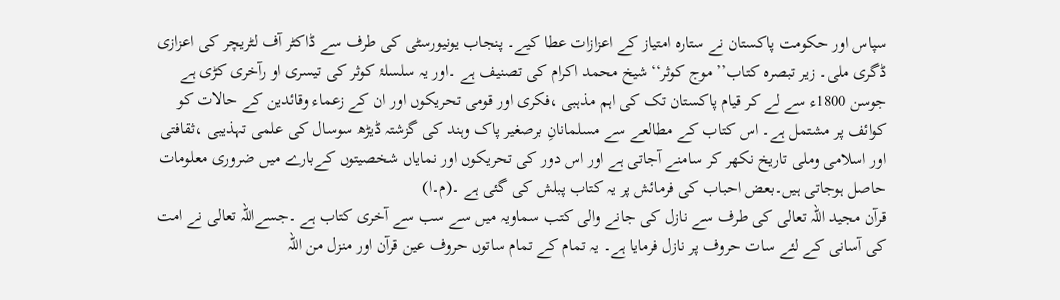سپاس اور حکومت پاکستان نے ستارہ امتیاز کے اعزازات عطا کیے۔ پنجاب یونیورسٹی کی طرف سے ڈاکٹر آف لٹریچر کی اعزازی ڈگری ملی۔ زیر تبصرہ کتاب’’ موج کوثر‘‘شیخ محمد اکرام کی تصنیف ہے ۔اور یہ سلسلۂ کوثر کی تیسری او رآخری کڑی ہے جوسن 1800ء سے لے کر قیام پاکستان تک کی اہم مذہبی ،فکری اور قومی تحریکوں اور ان کے زعماء وقائدین کے حالات کو کوائف پر مشتمل ہے۔ اس کتاب کے مطالعے سے مسلمانانِ برصغیر پاک وہند کی گزشتہ ڈیڑھ سوسال کی علمی تہذیبی ،ثقافتی اور اسلامی وملی تاریخ نکھر کر سامنے آجاتی ہے اور اس دور کی تحریکوں اور نمایاں شخصیتوں کےبارے میں ضروری معلومات حاصل ہوجاتی ہیں۔بعض احباب کی فرمائش پر یہ کتاب پبلش کی گئی ہے ۔(م۔ا)
قرآن مجید اللہ تعالی کی طرف سے نازل کی جانے والی کتب سماویہ میں سے سب سے آخری کتاب ہے ۔جسےاللہ تعالی نے امت کی آسانی کے لئے سات حروف پر نازل فرمایا ہے۔ یہ تمام کے تمام ساتوں حروف عین قرآن اور منزل من اللہ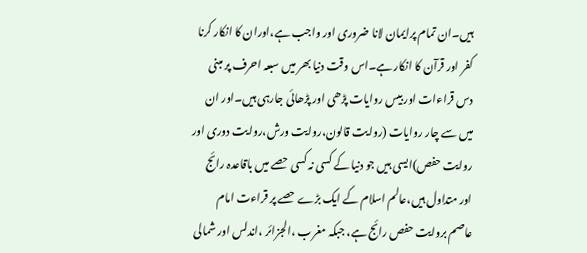ہیں۔ان تمام پرایمان لانا ضروری اور واجب ہے،اوران کا انکار کرنا کفر اور قرآن کا انکار ہے۔اس وقت دنیا بھر میں سبعہ احرف پر مبنی دس قراءات اور بیس روایات پڑھی اور پڑھائی جارہی ہیں۔اور ان میں سے چار روایات (روایت قالون،روایت ورش،روایت دوری اور روایت حفص)ایسی ہیں جو دنیا کے کسی نہ کسی حصے میں باقاعدہ رائج اور متداول ہیں،عالم اسلام کے ایک بڑے حصے پر قراءت امام عاصم بروایت حفص رائج ہے، جبکہ مغرب ،الجزائر ،اندلس اور شمالی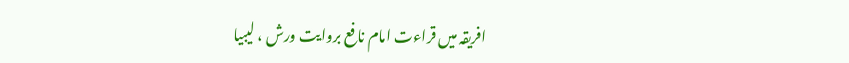افریقہ میں قراءت امام نافع بروایت ورش ، لیبیا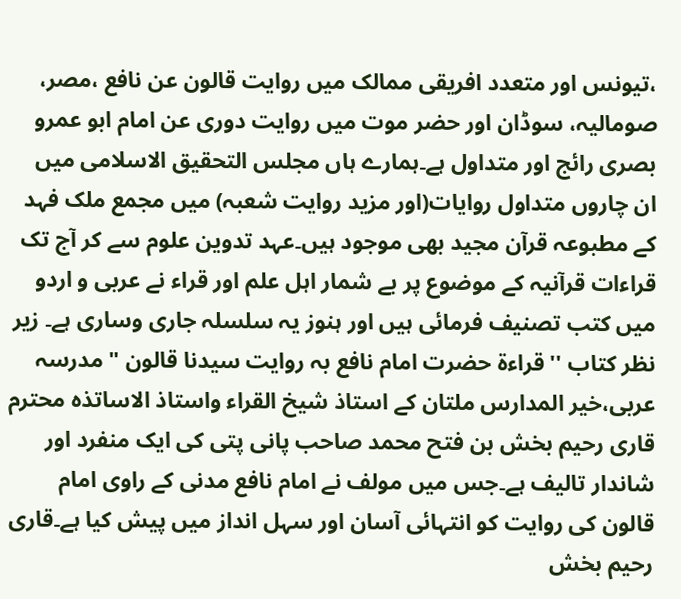،تیونس اور متعدد افریقی ممالک میں روایت قالون عن نافع ،مصر، صومالیہ، سوڈان اور حضر موت میں روایت دوری عن امام ابو عمرو بصری رائج اور متداول ہے۔ہمارے ہاں مجلس التحقیق الاسلامی میں ان چاروں متداول روایات(اور مزید روایت شعبہ) میں مجمع ملک فہد کے مطبوعہ قرآن مجید بھی موجود ہیں۔عہد تدوین علوم سے کر آج تک قراءات قرآنیہ کے موضوع پر بے شمار اہل علم اور قراء نے عربی و اردو میں کتب تصنیف فرمائی ہیں اور ہنوز یہ سلسلہ جاری وساری ہے۔ زیر نظر کتاب '' قراءۃ حضرت امام نافع بہ روایت سیدنا قالون " مدرسہ عربی،خیر المدارس ملتان کے استاذ شیخ القراء واستاذ الاساتذہ محترم قاری رحیم بخش بن فتح محمد صاحب پانی پتی کی ایک منفرد اور شاندار تالیف ہے۔جس میں مولف نے امام نافع مدنی کے راوی امام قالون کی روایت کو انتہائی آسان اور سہل انداز میں پیش کیا ہے۔قاری رحیم بخش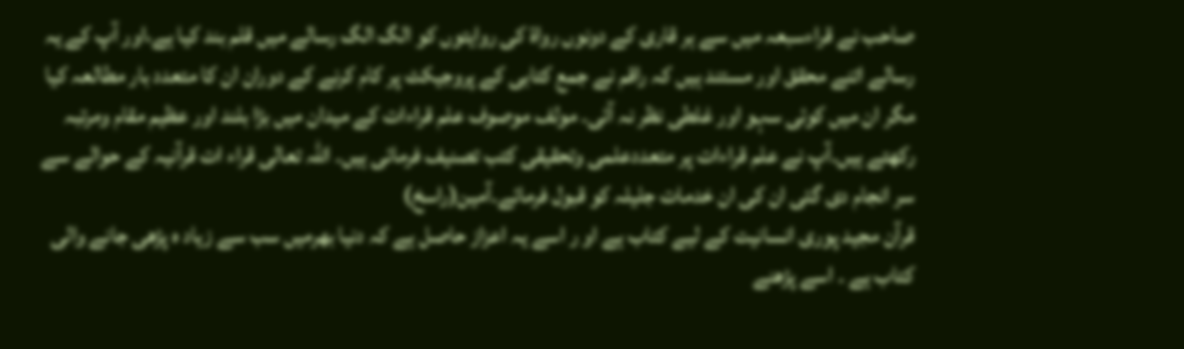صاحب نے قراءسبعہ میں سے ہر قاری کے دونوں رواۃ کی روایتوں کو الگ الگ رسالے میں قلم بند کیا ہے،اور آپ کے یہ رسالے اتنے محقق اور مستند ہیں کہ راقم نے جمع کتابی کے پروجیکٹ پر کام کرنے کے دوران ان کا متعدد بار مطالعہ کیا مگر ان میں کوئی سہو اور غلطی نظر نہ آئی۔ مولف موصوف علم قراءات کے میدان میں بڑا بلند اور عظیم مقام ومرتبہ رکھتے ہیں۔آپ نے علم قراءات پر متعددعلمی وتحقیقی کتب تصنیف فرمائی ہیں۔ اللہ تعالی قراء ات قرآنیہ کے حوالے سے سر انجام دی گئی ان کی ان خدمات جلیلہ کو قبول فرمائے۔آمین(راسخ)
قرآن مجید پوری انسانیت کے لیے کتاب ہے او ر اسے یہ اعزاز حاصل ہے کہ دنیا بھرمیں سب سے زیاد ہ پڑھی جانے والی کتاب ہے ۔ اسے پڑھنے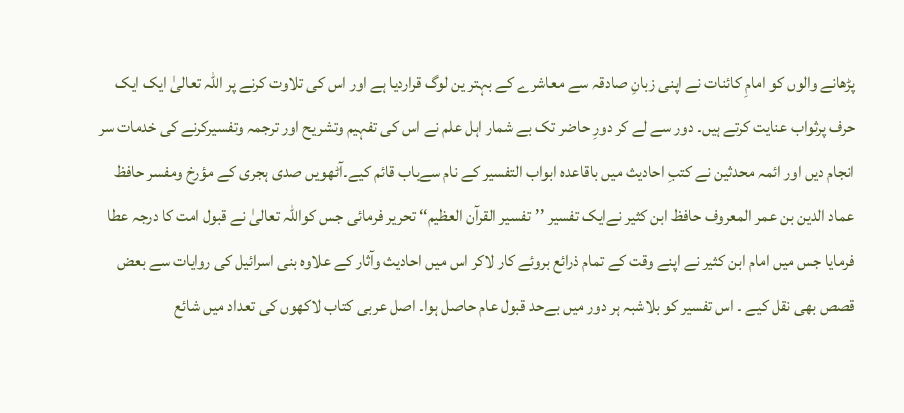پڑھانے والوں کو امامِ کائنات نے اپنی زبانِ صادقہ سے معاشرے کے بہتر ین لوگ قراردیا ہے اور اس کی تلاوت کرنے پر اللہ تعالیٰ ایک ایک حرف پرثواب عنایت کرتے ہیں۔ دور سے لے کر دورِ حاضر تک بے شمار اہل علم نے اس کی تفہیم وتشریح اور ترجمہ وتفسیرکرنے کی خدمات سر انجام دیں اور ائمہ محدثین نے کتبِ احادیث میں باقاعدہ ابواب التفسیر کے نام سےباب قائم کیے۔آٹھویں صدی ہجری کے مؤرخ ومفسر حافظ عماد الدین بن عمر المعروف حافظ ابن کثیر نےایک تفسیر ’’تفسیر القرآن العظیم‘‘ تحریر فرمائی جس کواللہ تعالیٰ نے قبول امت کا درجہ عطا فرمایا جس میں امام ابن کثیر نے اپنے وقت کے تمام ذرائع بروئے کار لاکر اس میں احادیث وآثار کے علاوہ بنی اسرائیل کی روایات سے بعض قصص بھی نقل کیے ۔ اس تفسیر کو بلاشبہ ہر دور میں بےحد قبول عام حاصل ہوا۔ اصل عربی کتاب لاکھوں کی تعداد میں شائع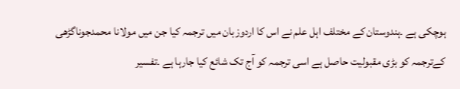ہوچکی ہے ۔ہندوستان کے مختلف اہل علم نے اس کا اردوزبان میں ترجمہ کیا جن میں مولانا محمدجوناگڑھی کےترجمہ کو بڑی مقبولیت حاصل ہے اسی ترجمہ کو آج تک شائع کیا جارہا ہے ۔تفسیر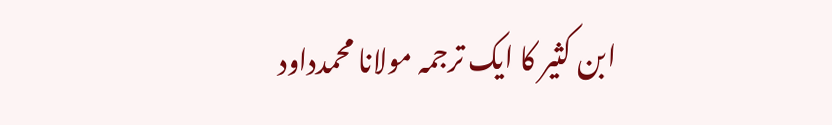ابن کثیر کا ایک ترجمہ مولانا محمدداود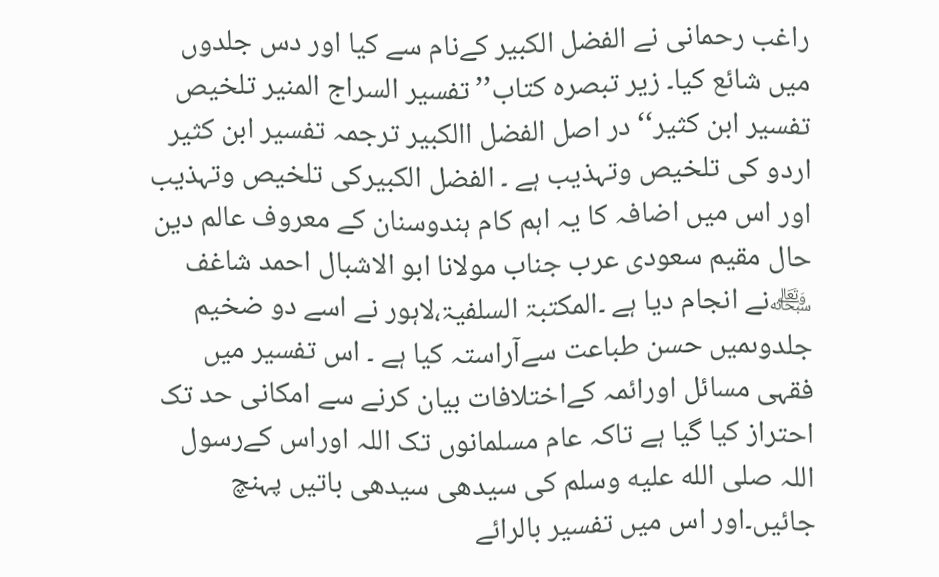راغب رحمانی نے الفضل الکبیر کےنام سے کیا اور دس جلدوں میں شائع کیا۔ زیر تبصرہ کتاب’’تفسیر السراج المنیر تلخیص تفسیر ابن کثیر‘‘ در اصل الفضل االکبیر ترجمہ تفسیر ابن کثیر اردو کی تلخیص وتہذیب ہے ۔ الفضل الکبیرکی تلخیص وتہذیب اور اس میں اضافہ کا یہ اہم کام ہندوسنان کے معروف عالم دین حال مقیم سعودی عرب جناب مولانا ابو الاشبال احمد شاغف ﷾نے انجام دیا ہے ۔المکتبۃ السلفیۃ،لاہور نے اسے دو ضخیم جلدوںمیں حسن طباعت سےآراستہ کیا ہے ۔ اس تفسیر میں فقہی مسائل اورائمہ کےاختلافات بیان کرنے سے امکانی حد تک احتراز کیا گیا ہے تاکہ عام مسلمانوں تک اللہ اوراس کےرسول اللہ صلى الله عليه وسلم کی سیدھی سیدھی باتیں پہنچ جائیں۔اور اس میں تفسیر بالرائے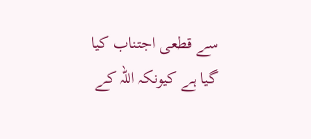سے قطعی اجتناب کیا گیا ہے کیونکہ اللہ کے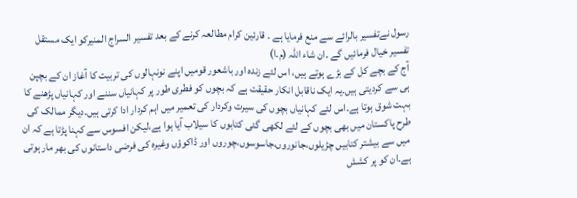رسول نےتفسیر بالرائے سے منع فرمایا ہے ۔ قارئین کرام مطالعہ کرنے کے بعد تفسیر السراج المنیرکو ایک مستقل تفسیر خیال فرمائیں گے ۔ان شاء اللہ (م۔ا)
آج کے بچے کل کے بڑے ہوتے ہیں، اس لئے زندہ اور باشعور قومیں اپنے نونہالوں کی تربیت کا آغاز ان کے بچپن ہی سے کردیتی ہیں۔یہ ایک ناقابل انکار حقیقت ہے کہ بچوں کو فطری طور پر کہانیاں سننے اور کہانیاں پڑھنے کا بہت شوق ہوتا ہے۔اس لئے کہانیاں بچوں کی سیرت وکردار کی تعمیر میں اہم کردار ادا کرتی ہیں۔دیگر ممالک کی طرح پاکستان میں بھی بچوں کے لئے لکھی گئی کتابوں کا سیلاب آیا ہوا ہے،لیکن افسوس سے کہنا پڑتا ہے کہ ان میں سے بیشتر کتابیں چڑیلوں،جانوروں،جاسوسوں،چوروں اور ڈاکوؤں وغیرہ کی فرضی داستانوں کی بھر مار ہوتی ہے۔ان کو پر کشش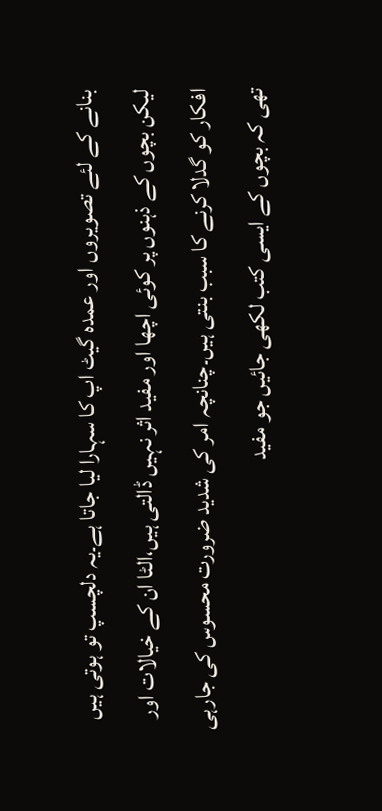بنانے کے لئے تصویروں اور عمدہ گیٹ اپ کا سہارا لیا جاتا ہے۔یہ دلچسپ تو ہوتی ہیں لیکن بچوں کے ذہنوں پر کوئی اچھا اور مفید اثر نہیں ڈالتی ہیں،الٹا ان کے خیالات اور افکار کو گدلا کرنے کا سبب بنتی ہیں۔چنانچہ امر کی شدید ضرورت محسوس کی جارہی تھی کہ بچوں کے ایسی کتب لکھی جائیں جو مفید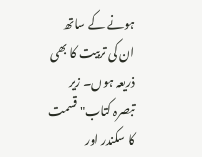ہونے کے ساتھ ان کی تربیت کا بھی ذریعہ ہوں۔ زیر تبصرہ کتاب" قسمت کا سکندر اور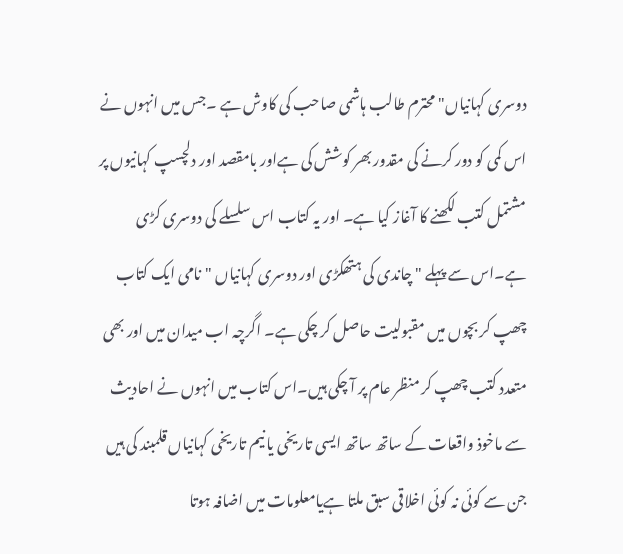دوسری کہانیاں"محترم طالب ہاشمی صاحب کی کاوش ہے ۔جس میں انہوں نے اس کمی کو دور کرنے کی مقدور بھر کوشش کی ہےاور بامقصد اور دلچسپ کہانیوں پر مشتمل کتب لکھنے کا آغاز کیا ہے۔ اور یہ کتاب اس سلسلے کی دوسری کڑی ہے۔اس سے پہلے " چاندی کی ہتھکڑی اور دوسری کہانیاں "نامی ایک کتاب چھپ کر بچوں میں مقبولیت حاصل کر چکی ہے۔ اگرچہ اب میدان میں اور بھی متعدد کتب چھپ کر منظر عام پر آ چکی ہیں۔اس کتاب میں انہوں نے احادیث سے ماخوذ واقعات کے ساتھ ساتھ ایسی تاریخی یا نیم تاریخی کہانیاں قلمبند کی ہیں جن سے کوئی نہ کوئی اخلاقی سبق ملتا ہےیامعلومات میں اضافہ ہوتا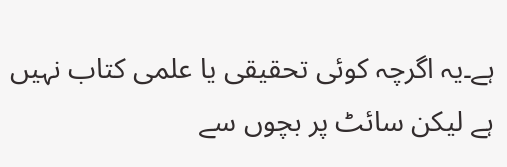ہے۔یہ اگرچہ کوئی تحقیقی یا علمی کتاب نہیں ہے لیکن سائٹ پر بچوں سے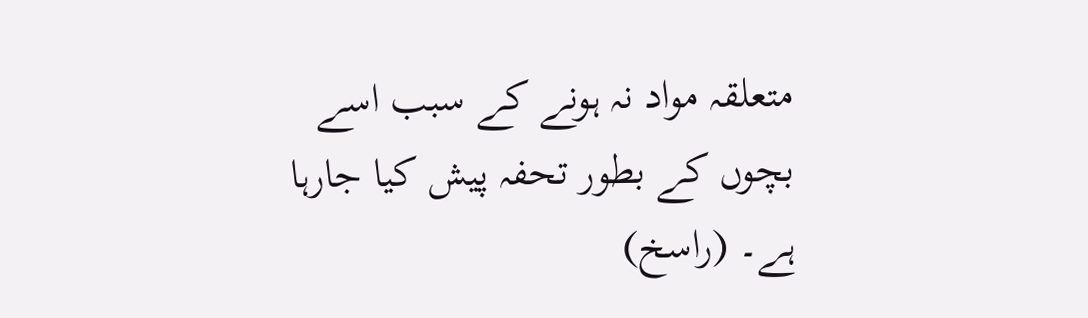متعلقہ مواد نہ ہونے کے سبب اسے بچوں کے بطور تحفہ پیش کیا جارہا ہے۔ (راسخ)